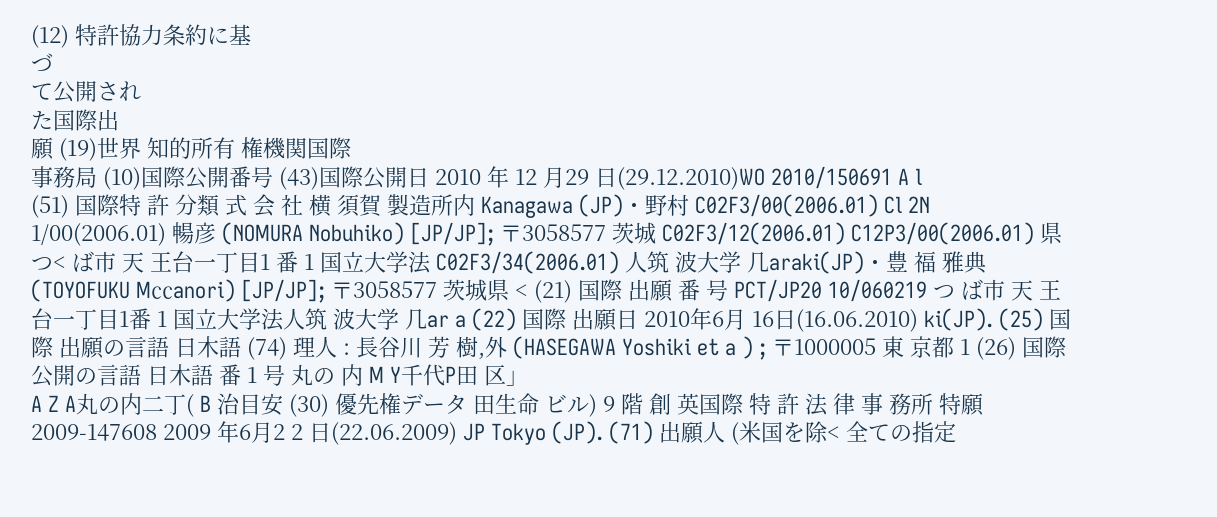(12) 特許協力条約に基
づ
て公開され
た国際出
願 (19)世界 知的所有 権機関国際
事務局 (10)国際公開番号 (43)国際公開日 2010 年 12 月29 日(29.12.2010)WO 2010/150691 A l
(51) 国際特 許 分類 式 会 社 横 須賀 製造所内 Kanagawa (JP)・野村 C02F3/00(2006.01) Cl 2N 1/00(2006.01) 暢彦 (NOMURA Nobuhiko) [JP/JP]; 〒3058577 茨城 C02F3/12(2006.01) C12P3/00(2006.01) 県つ< ば市 天 王台一丁目1 番 1 国立大学法 C02F3/34(2006.01) 人筑 波大学 几araki(JP)・豊 福 雅典(TOYOFUKU M㏄anori) [JP/JP]; 〒3058577 茨城県 < (21) 国際 出願 番 号 PCT/JP20 10/060219 つ ば市 天 王 台一丁目1番 1 国立大学法人筑 波大学 几ar a (22) 国際 出願日 2010年6月 16日(16.06.2010) ki(JP). (25) 国際 出願の言語 日木語 (74) 理人 : 長谷川 芳 樹,外 (HASEGAWA Yoshiki et a ) ; 〒1000005 東 京都 1 (26) 国際公開の言語 日木語 番 1 号 丸の 内 M Y千代P田 区」
A Z A丸の内二丁( B 治目安 (30) 優先権データ 田生命 ビル) 9 階 創 英国際 特 許 法 律 事 務所 特願2009-147608 2009 年6月2 2 日(22.06.2009) JP Tokyo (JP). (71) 出願人 (米国を除< 全ての指定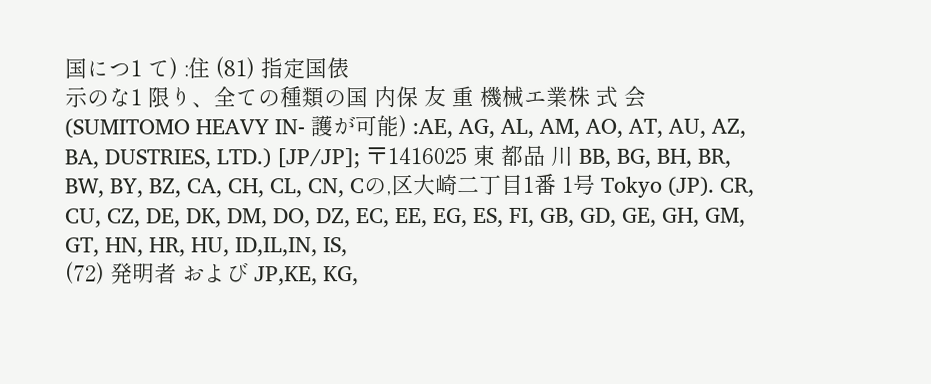国につ1 て) :住 (81) 指定国俵
示のな1 限り、全ての種類の国 内保 友 重 機械エ業株 式 会 (SUMITOMO HEAVY IN- 護が可能) :AE, AG, AL, AM, AO, AT, AU, AZ, BA, DUSTRIES, LTD.) [JP/JP]; 〒1416025 東 都品 川 BB, BG, BH, BR, BW, BY, BZ, CA, CH, CL, CN, Cの,区大崎二丁目1番 1号 Tokyo (JP). CR, CU, CZ, DE, DK, DM, DO, DZ, EC, EE, EG, ES, FI, GB, GD, GE, GH, GM, GT, HN, HR, HU, ID,IL,IN, IS,
(72) 発明者 および JP,KE, KG,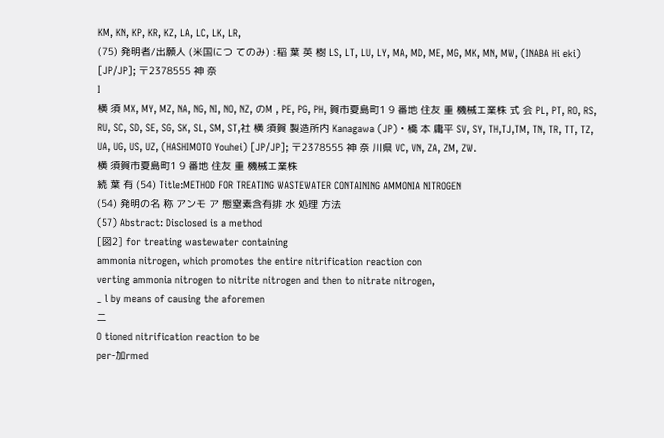KM, KN, KP, KR, KZ, LA, LC, LK, LR,
(75) 発明者/出願人 (米国につ てのみ) :稲 葉 英 樹 LS, LT, LU, LY, MA, MD, ME, MG, MK, MN, MW, (INABA Hi eki) [JP/JP]; 〒2378555 神 奈
I
横 須 MX, MY, MZ, NA, NG, NI, NO, NZ, のM , PE, PG, PH, 賀市夏島町1 9 番地 住友 重 機械エ業株 式 会 PL, PT, RO, RS, RU, SC, SD, SE, SG, SK, SL, SM, ST,社 横 須賀 製造所内 Kanagawa (JP)・橋 本 庸平 SV, SY, TH,TJ,TM, TN, TR, TT, TZ, UA, UG, US, UZ, (HASHIMOTO Youhei) [JP/JP]; 〒2378555 神 奈 川県 VC, VN, ZA, ZM, ZW.
横 須賀市夏島町1 9 番地 住友 重 機械エ業株
続 葉 有 (54) Title:METHOD FOR TREATING WASTEWATER CONTAINING AMMONIA NITROGEN
(54) 発明の名 称 アンモ ア 態窒素含有排 水 処理 方法
(57) Abstract: Disclosed is a method
[図2] for treating wastewater containing
ammonia nitrogen, which promotes the entire nitrification reaction con
verting ammonia nitrogen to nitrite nitrogen and then to nitrate nitrogen,
_ l by means of causing the aforemen
二
O tioned nitrification reaction to be
per-加rmed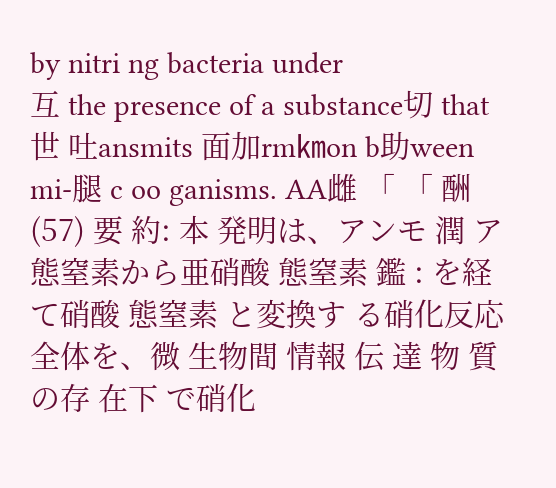by nitri ng bacteria under
互 the presence of a substance切 that
世 吐ansmits 面加rm㎞on b助ween
mi-腿 c oo ganisms. AA雌 「 「 酬 (57) 要 約: 本 発明は、アンモ 潤 ア 態窒素から亜硝酸 態窒素 鑑 : を経て硝酸 態窒素 と変換す る硝化反応 全体を、微 生物間 情報 伝 達 物 質の存 在下 で硝化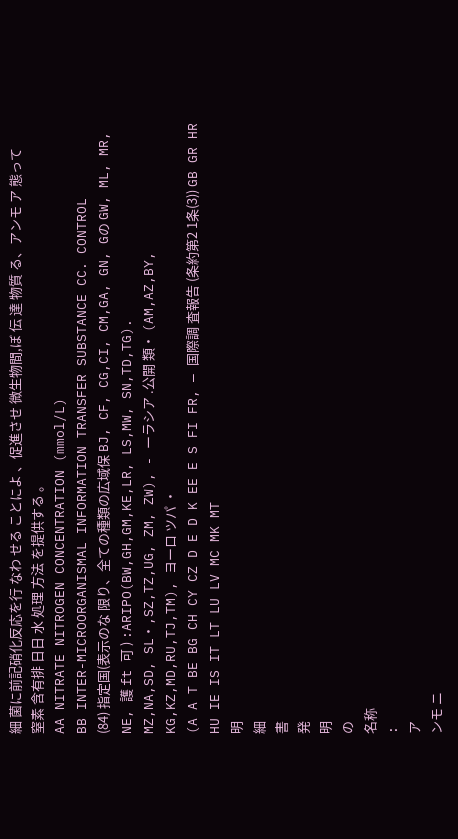細 菌に前記硝化反応を行 なわ せる ことによ 、促進させ 微生物間,ぼ 伝 達 物質 る、アンモ ア 態って窒素 含有排 日日 水 処理 方法 を提供する 。
AA NITRATE NITROGEN CONCENTRATION (mmol/L)
BB INTER-MICROORGANISMAL INFORMATION TRANSFER SUBSTANCE CC. CONTROL
(84) 指定国(表示のな 限り、全ての種類の広域保 BJ, CF, CG,CI, CM,GA, GN, Gの GW, ML, MR, NE, 護 ft 可 ) :ARIPO(BW,GH,GM,KE,LR, LS,MW, SN,TD,TG).
MZ,NA,SD, SL・,SZ,TZ,UG, ZM, ZW), - ーラシア .公開 類・ (AM,AZ,BY, KG,KZ,MD,RU,TJ,TM), ヨーロ ツパ ・
(A A T BE BG CH CY CZ D E D K EE E S FI FR, — 国際調 査報告 (条約第2 1条(3)) GB GR HR HU IE IS IT LT LU LV MC MK MT
明
細
書
発
明
の
名称
:
ア
ンモ ニ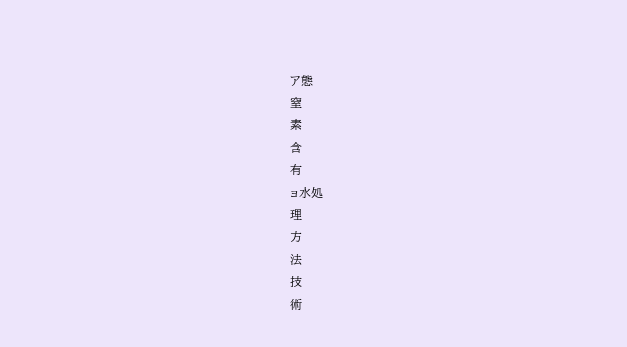ア態
窒
素
含
有
ョ水処
理
方
法
技
術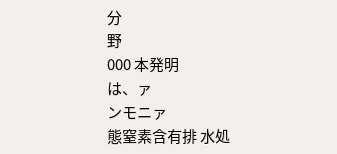分
野
000 本発明
は、ァ
ンモニァ
態窒素含有排 水処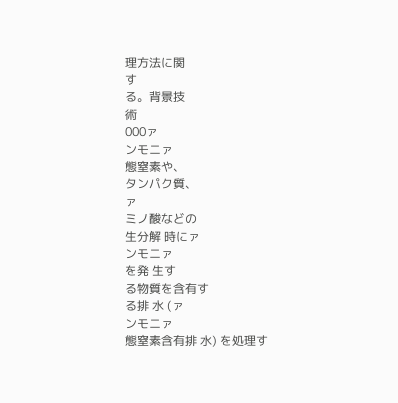理方法に関
す
る。背景技
術
000ァ
ンモニァ
態窒素や、
タンパク質、
ァ
ミノ酸などの
生分解 時にァ
ンモニァ
を発 生す
る物質を含有す
る排 水 (ァ
ンモニァ
態窒素含有排 水) を処理す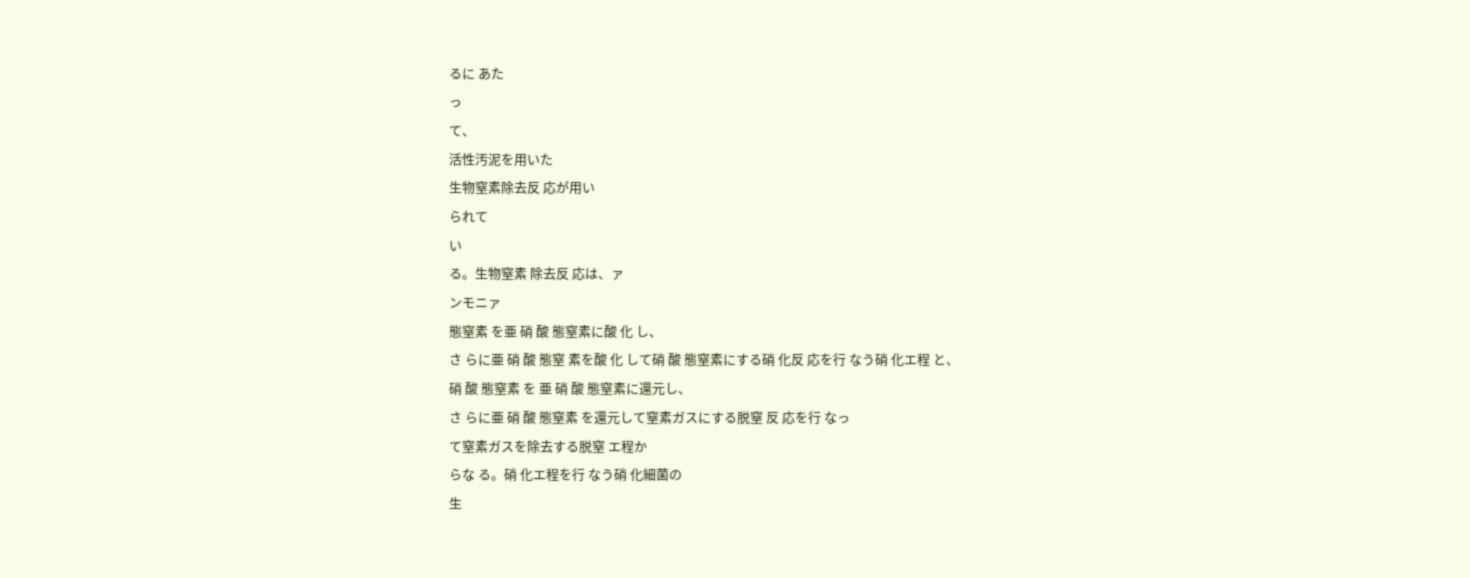るに あた
っ
て、
活性汚泥を用いた
生物窒素除去反 応が用い
られて
い
る。生物窒素 除去反 応は、ァ
ンモニァ
態窒素 を亜 硝 酸 態窒素に酸 化 し、
さ らに亜 硝 酸 態窒 素を酸 化 して硝 酸 態窒素にする硝 化反 応を行 なう硝 化エ程 と、
硝 酸 態窒素 を 亜 硝 酸 態窒素に還元し、
さ らに亜 硝 酸 態窒素 を還元して窒素ガスにする脱窒 反 応を行 なっ
て窒素ガスを除去する脱窒 エ程か
らな る。硝 化エ程を行 なう硝 化細菌の
生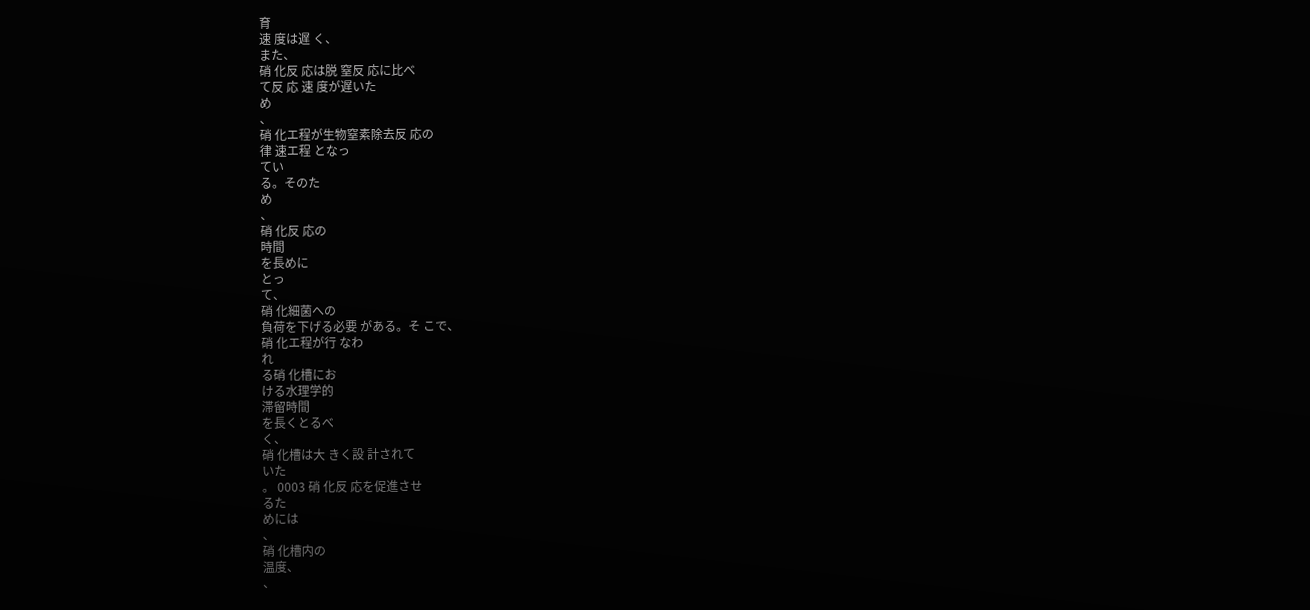育
速 度は遅 く、
また、
硝 化反 応は脱 窒反 応に比べ
て反 応 速 度が遅いた
め
、
硝 化エ程が生物窒素除去反 応の
律 速エ程 となっ
てい
る。そのた
め
、
硝 化反 応の
時間
を長めに
とっ
て、
硝 化細菌への
負荷を下げる必要 がある。そ こで、
硝 化エ程が行 なわ
れ
る硝 化槽にお
ける水理学的
滞留時間
を長くとるべ
く、
硝 化槽は大 きく設 計されて
いた
。 0003 硝 化反 応を促進させ
るた
めには
、
硝 化槽内の
温度、
、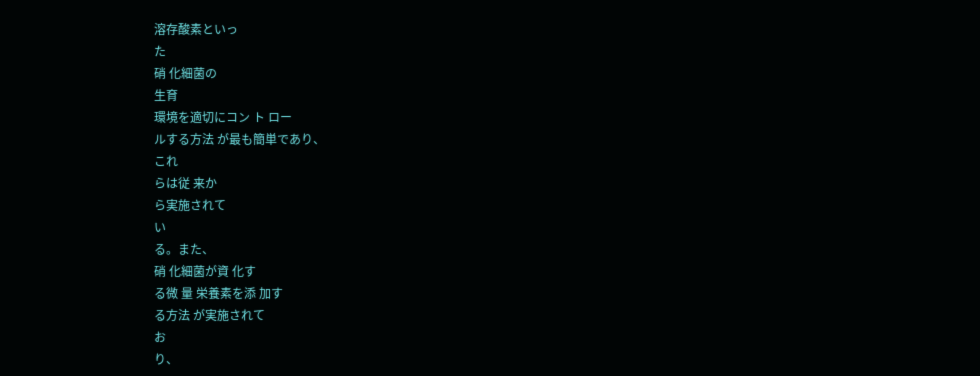溶存酸素といっ
た
硝 化細菌の
生育
環境を適切にコン ト ロー
ルする方法 が最も簡単であり、
これ
らは従 来か
ら実施されて
い
る。また、
硝 化細菌が資 化す
る微 量 栄養素を添 加す
る方法 が実施されて
お
り、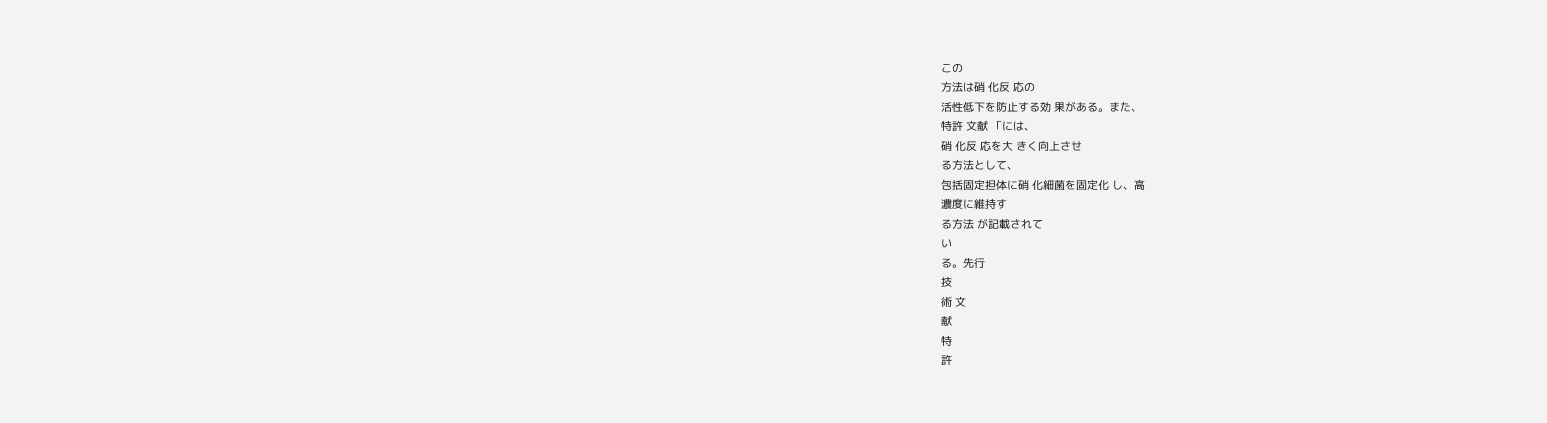この
方法は硝 化反 応の
活性低下を防止する効 果がある。また、
特許 文献 「には、
硝 化反 応を大 きく向上させ
る方法として、
包括固定担体に硝 化細菌を固定化 し、高
濃度に維持す
る方法 が記載されて
い
る。先行
技
術 文
献
特
許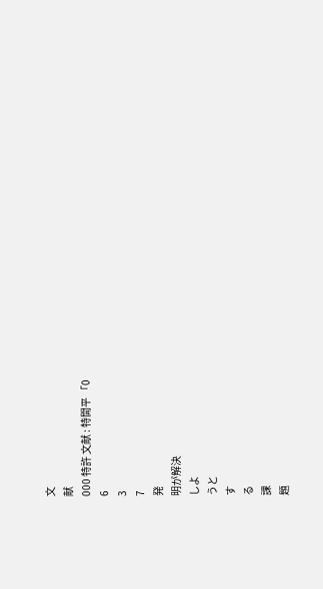文
献
000 特許 文献 : 特開平 「0
6
3
7
発
明が解決
しよ
うと
す
る
課
題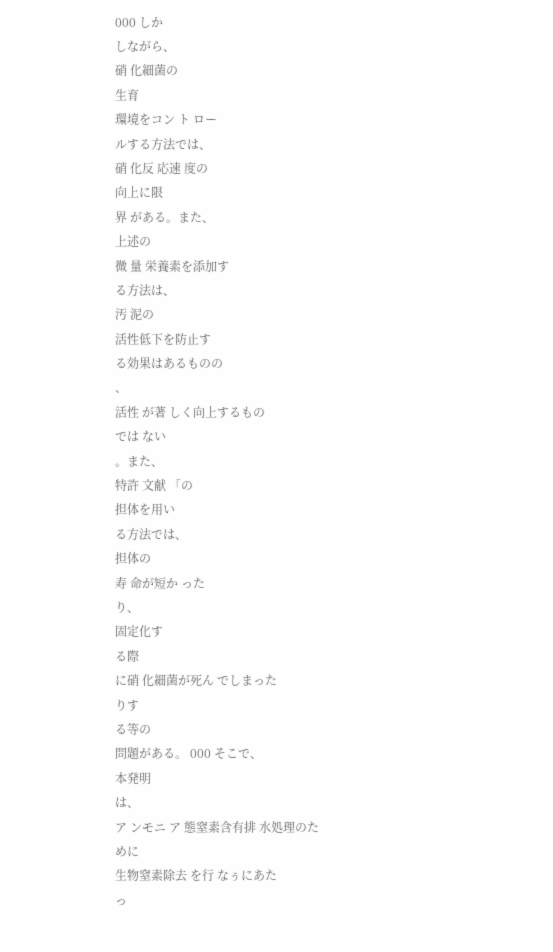000 しか
しながら、
硝 化細菌の
生育
環境をコン ト ロー
ルする方法では、
硝 化反 応速 度の
向上に限
界 がある。また、
上述の
微 量 栄養素を添加す
る方法は、
汚 泥の
活性低下を防止す
る効果はあるものの
、
活性 が著 しく向上するもの
では ない
。また、
特許 文献 「の
担体を用い
る方法では、
担体の
寿 命が短か った
り、
固定化す
る際
に硝 化細菌が死ん でしまった
りす
る等の
問題がある。 000 そこで、
本発明
は、
ア ンモニ ア 態窒素含有排 水処理のた
めに
生物窒素除去 を行 なぅにあた
っ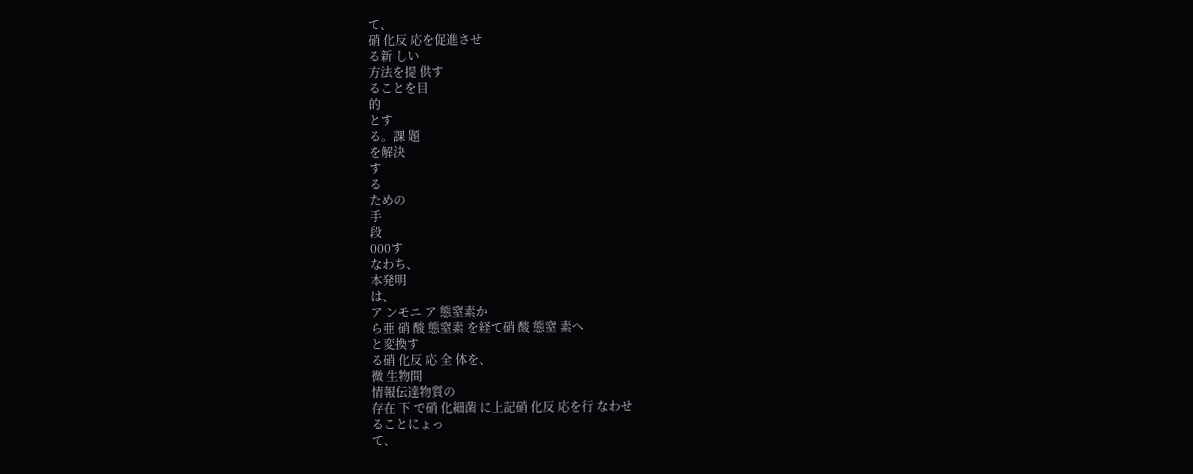て、
硝 化反 応を促進させ
る新 しい
方法を提 供す
ることを目
的
とす
る。課 題
を解決
す
る
ための
手
段
000す
なわち、
本発明
は、
ア ンモニ ア 態窒素か
ら亜 硝 酸 態窒素 を経て硝 酸 態窒 素へ
と変換す
る硝 化反 応 全 体を、
微 生物間
情報伝達物質の
存在 下 で硝 化細菌 に上記硝 化反 応を行 なわせ
ることにょっ
て、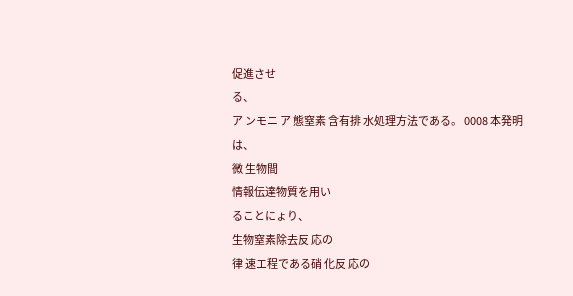促進させ
る、
ア ンモニ ア 態窒素 含有排 水処理方法である。 0008 本発明
は、
微 生物間
情報伝達物質を用い
ることにょり、
生物窒素除去反 応の
律 速エ程である硝 化反 応の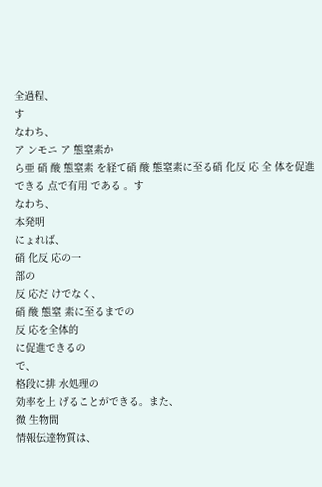全過程、
す
なわち、
ア ンモニ ア 態窒素か
ら亜 硝 酸 態窒素 を経て硝 酸 態窒素に至る硝 化反 応 全 体を促進できる 点で有用 である 。す
なわち、
本発明
にょれば、
硝 化反 応の一
部の
反 応だ けでなく、
硝 酸 態窒 素に至るまでの
反 応を全体的
に促進できるの
で、
格段に排 水処理の
効率を上 げることができる。また、
微 生物間
情報伝達物質は、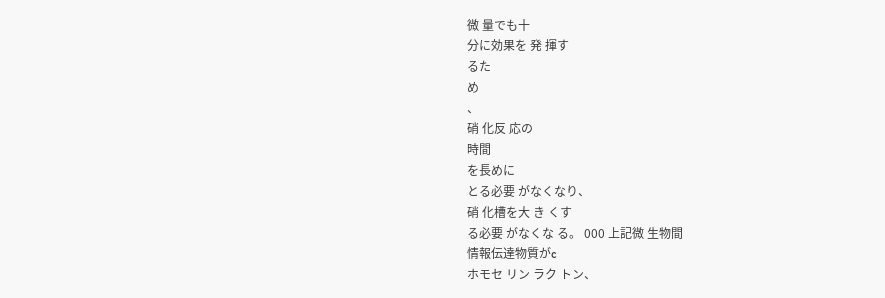微 量でも十
分に効果を 発 揮す
るた
め
、
硝 化反 応の
時間
を長めに
とる必要 がなくなり、
硝 化槽を大 き くす
る必要 がなくな る。 000 上記微 生物間
情報伝達物質がc
ホモセ リン ラク トン、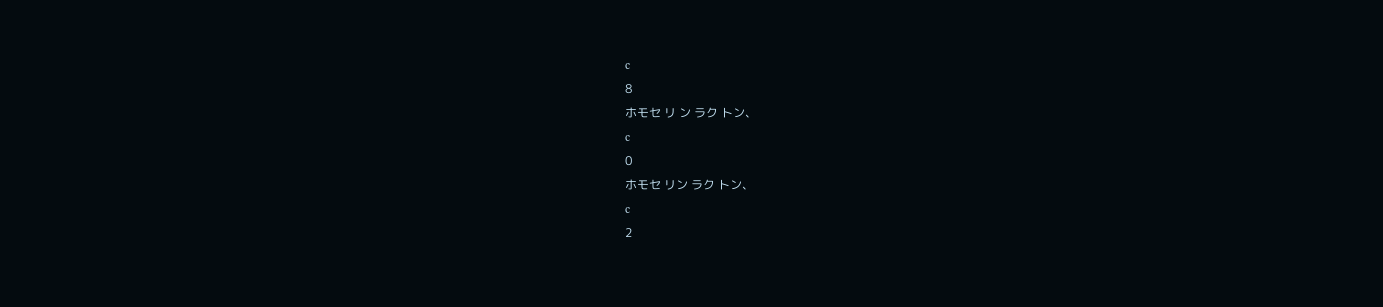c
8
ホモセ リ ン ラク トン、
c
0
ホモセ リン ラク トン、
c
2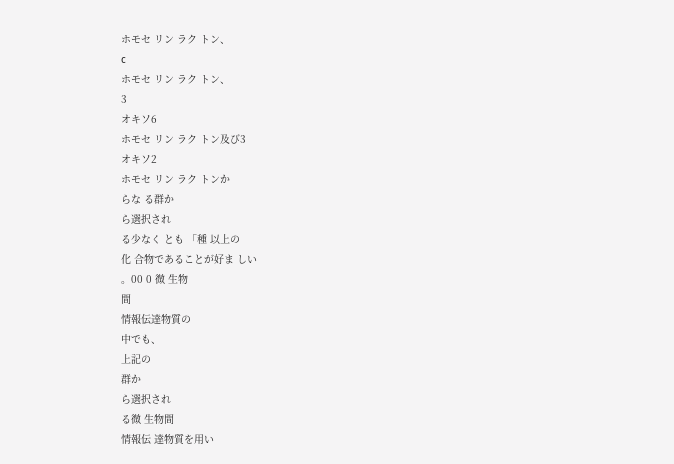ホモセ リン ラク トン、
c
ホモセ リン ラク トン、
3
オキソ6
ホモセ リン ラク トン及び3
オキソ2
ホモセ リン ラク トンか
らな る群か
ら選択され
る少なく とも 「種 以上の
化 合物であることが好ま しい
。00 0 微 生物
間
情報伝達物質の
中でも、
上記の
群か
ら選択され
る微 生物間
情報伝 達物質を用い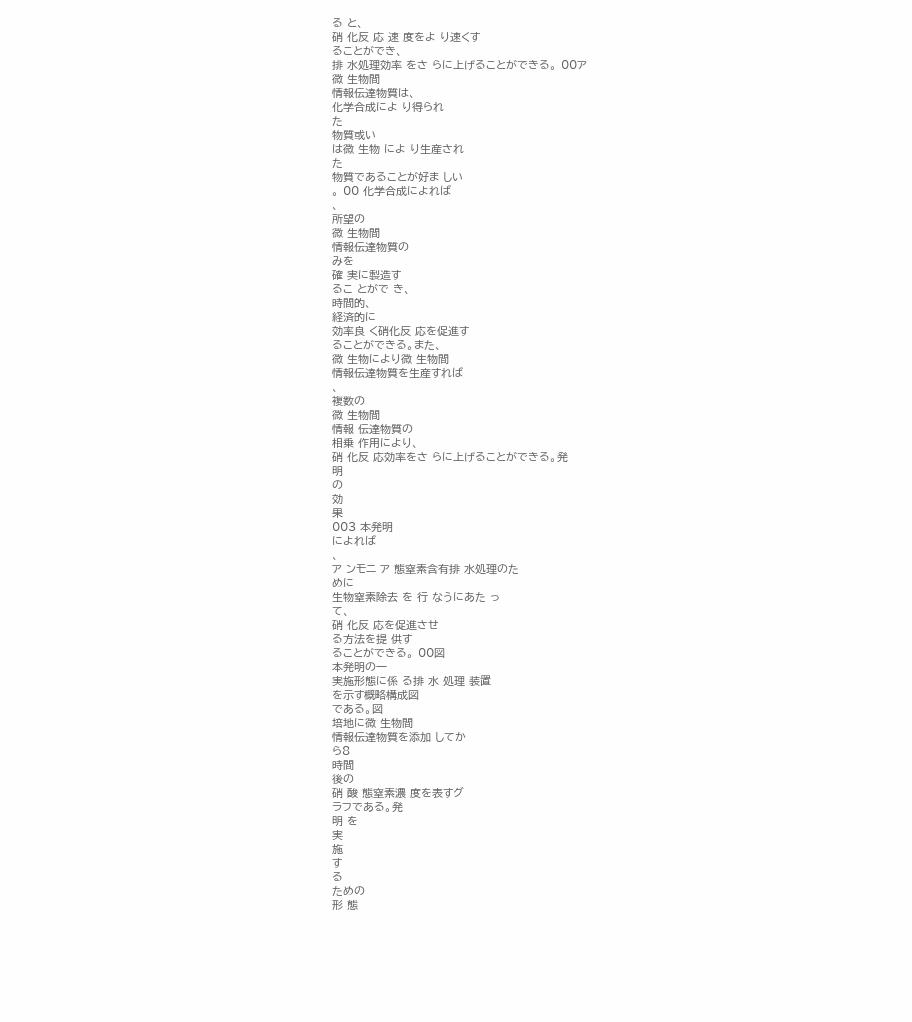る と、
硝 化反 応 速 度をよ り速くす
ることができ、
排 水処理効率 をさ らに上げることができる。 00ア
微 生物間
情報伝達物質は、
化学合成によ り得られ
た
物質或い
は微 生物 によ り生産され
た
物質であることが好ま しい
。 00 化学合成によれば
、
所望の
微 生物間
情報伝達物質の
みを
確 実に製造す
るこ とがで き、
時間的、
経済的に
効率良 く硝化反 応を促進す
ることができる。また、
微 生物により微 生物間
情報伝達物質を生産すれば
、
複数の
微 生物間
情報 伝達物質の
相乗 作用により、
硝 化反 応効率をさ らに上げることができる。発
明
の
効
果
003 本発明
によれば
、
ア ンモニ ア 態窒素含有排 水処理のた
めに
生物窒素除去 を 行 なうにあた っ
て、
硝 化反 応を促進させ
る方法を提 供す
ることができる。 00図
本発明の一
実施形態に係 る排 水 処理 装置
を示す概略構成図
である。図
培地に微 生物間
情報伝達物質を添加 してか
ら8
時間
後の
硝 酸 態窒素濃 度を表すグ
ラフである。発
明 を
実
施
す
る
ための
形 態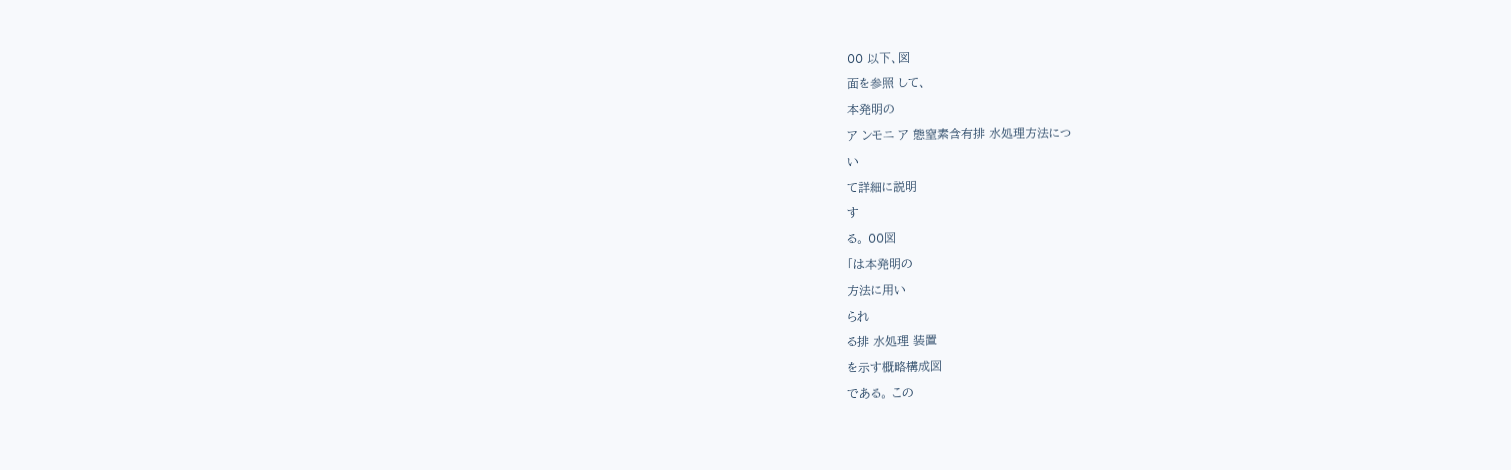00 以下、図
面を参照 して、
本発明の
ア ンモニ ア 態窒素含有排 水処理方法につ
い
て詳細に説明
す
る。 00図
「は本発明の
方法に用い
られ
る排 水処理 装置
を示す概略構成図
である。 この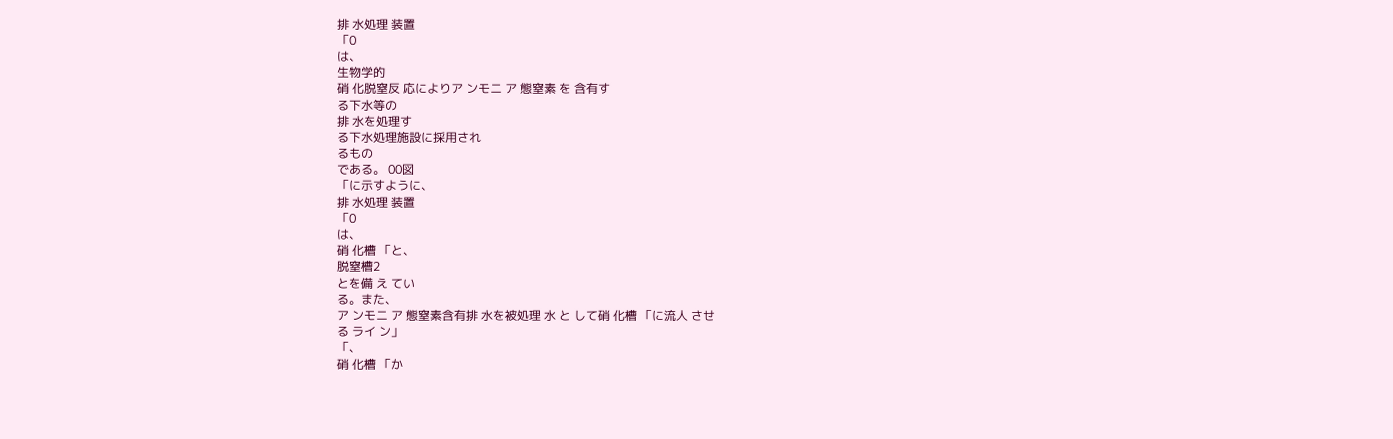排 水処理 装置
「0
は、
生物学的
硝 化脱窒反 応によりア ンモニ ア 態窒素 を 含有す
る下水等の
排 水を処理す
る下水処理施設に採用され
るもの
である。 00図
「に示すように、
排 水処理 装置
「0
は、
硝 化槽 「と、
脱窒槽2
とを備 え てい
る。また、
ア ンモニ ア 態窒素含有排 水を被処理 水 と して硝 化槽 「に流人 させ
る ライ ン」
「、
硝 化槽 「か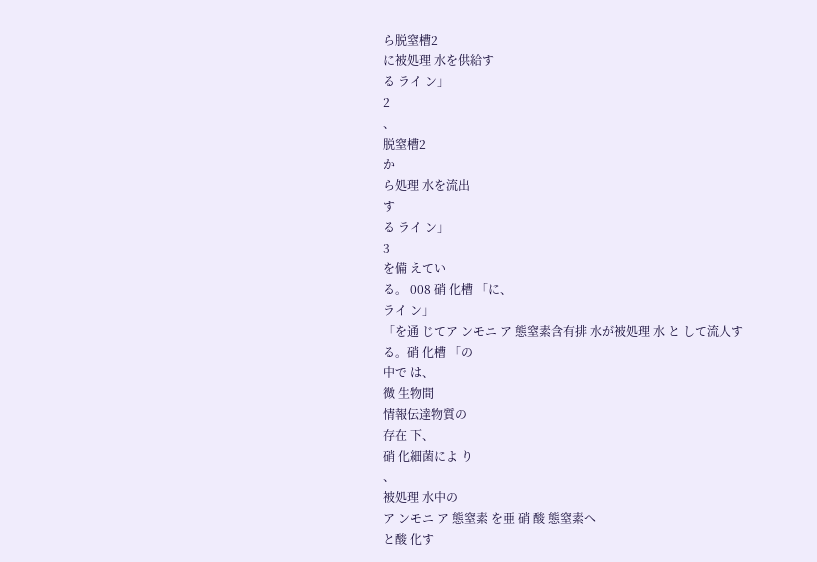ら脱窒槽2
に被処理 水を供給す
る ライ ン」
2
、
脱窒槽2
か
ら処理 水を流出
す
る ライ ン」
3
を備 えてい
る。 008 硝 化槽 「に、
ライ ン」
「を通 じてア ンモニ ア 態窒素含有排 水が被処理 水 と して流人す
る。硝 化槽 「の
中で は、
微 生物間
情報伝達物質の
存在 下、
硝 化細菌によ り
、
被処理 水中の
ア ンモニ ア 態窒素 を亜 硝 酸 態窒素へ
と酸 化す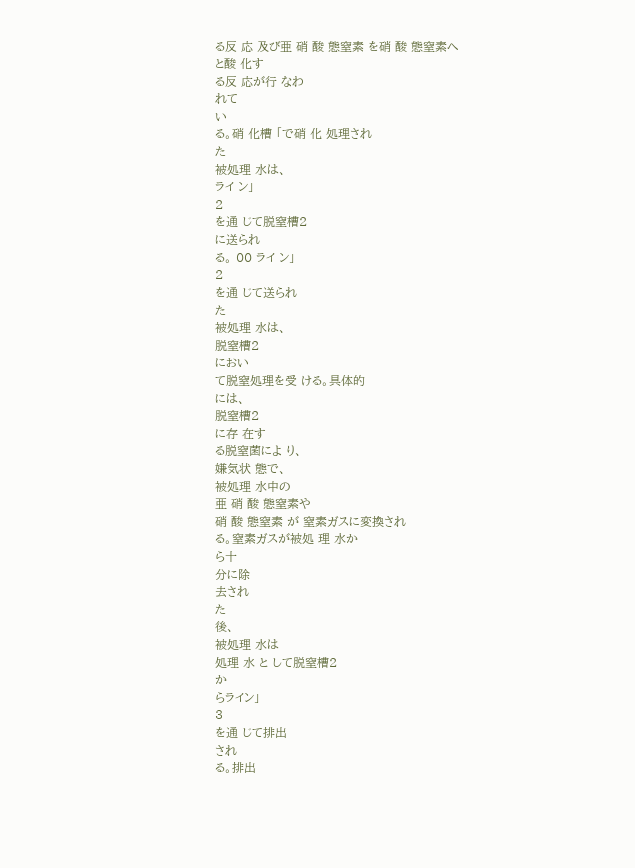る反 応 及び亜 硝 酸 態窒素 を硝 酸 態窒素へ
と酸 化す
る反 応が行 なわ
れて
い
る。硝 化槽 「で硝 化 処理され
た
被処理 水は、
ライ ン」
2
を通 じて脱窒槽2
に送られ
る。 00 ライ ン」
2
を通 じて送られ
た
被処理 水は、
脱窒槽2
におい
て脱窒処理を受 ける。具体的
には、
脱窒槽2
に存 在す
る脱窒菌によ り、
嫌気状 態で、
被処理 水中の
亜 硝 酸 態窒素や
硝 酸 態窒素 が 窒素ガスに変換され
る。窒素ガスが被処 理 水か
ら十
分に除
去され
た
後、
被処理 水は
処理 水 と して脱窒槽2
か
らライン」
3
を通 じて排出
され
る。排出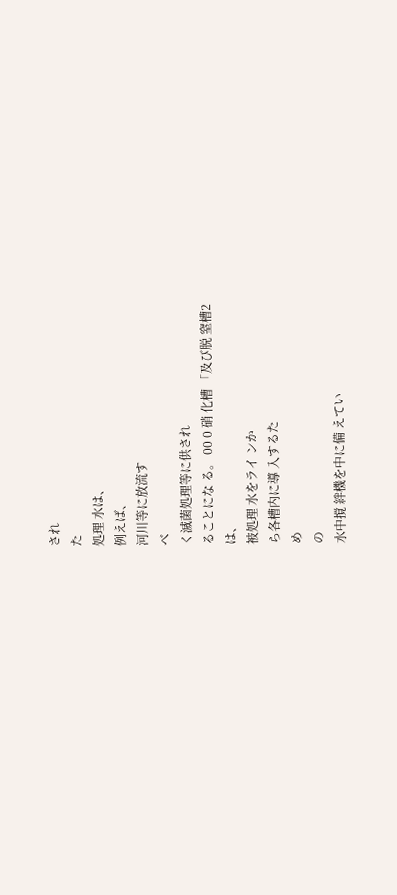され
た
処理 水は、
例えば、
河川等に放流す
べ
く滅菌処理等に供され
ることにな る。 00 0 硝 化槽 「及び脱 窒槽2
は、
被処理 水をライ ンか
ら各槽内に導 入するた
め
の
水中撹 絆機を中に備 えてい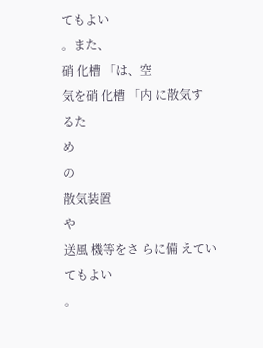てもよい
。また、
硝 化槽 「は、空
気を硝 化槽 「内 に散気す
るた
め
の
散気装置
や
送風 機等をさ らに備 えてい
てもよい
。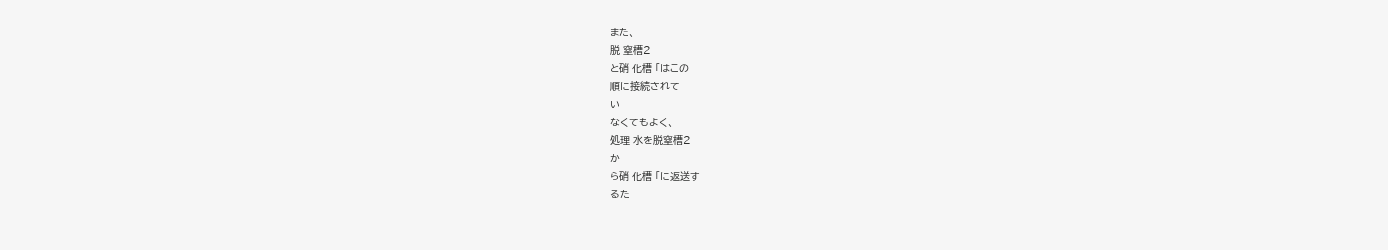また、
脱 窒槽2
と硝 化槽 「はこの
順に接続されて
い
なくてもよく、
処理 水を脱窒槽2
か
ら硝 化槽 「に返送す
るた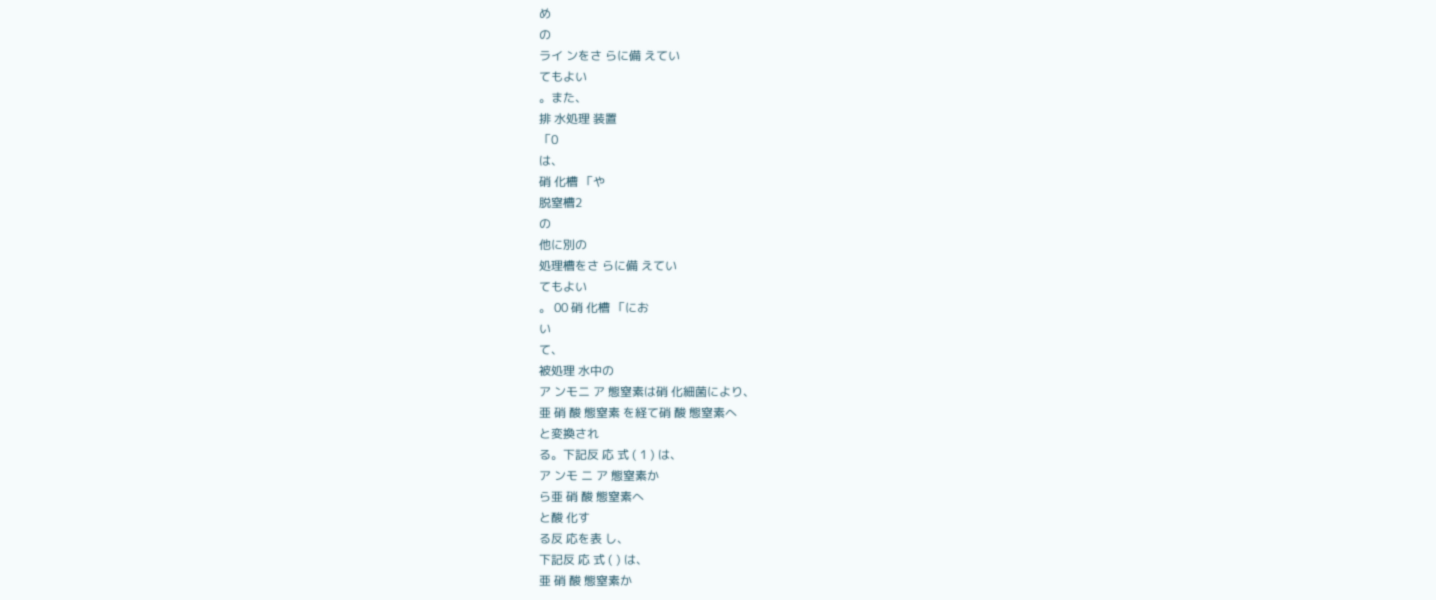め
の
ライ ンをさ らに備 えてい
てもよい
。また、
排 水処理 装置
「0
は、
硝 化槽 「や
脱窒槽2
の
他に別の
処理槽をさ らに備 えてい
てもよい
。 00 硝 化槽 「にお
い
て、
被処理 水中の
ア ンモニ ア 態窒素は硝 化細菌により、
亜 硝 酸 態窒素 を経て硝 酸 態窒素へ
と変換され
る。下記反 応 式 ( 1 ) は、
ア ンモ ニ ア 態窒素か
ら亜 硝 酸 態窒素へ
と酸 化す
る反 応を表 し、
下記反 応 式 ( ) は、
亜 硝 酸 態窒素か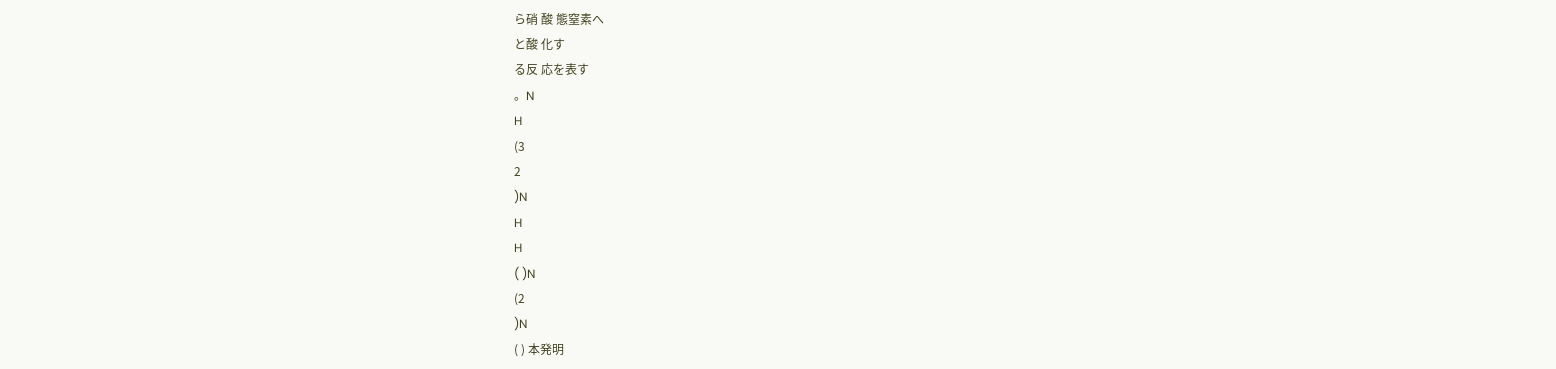ら硝 酸 態窒素へ
と酸 化す
る反 応を表す
。N
H
(3
2
)N
H
H
( )N
(2
)N
( ) 本発明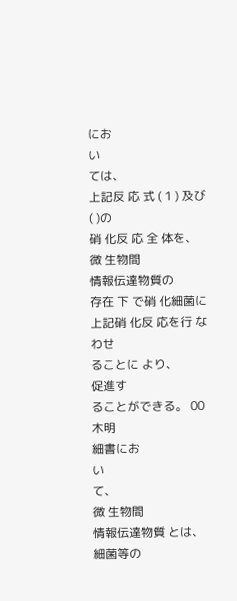にお
い
ては、
上記反 応 式 ( 1 ) 及び ( )の
硝 化反 応 全 体を、
微 生物間
情報伝達物質の
存在 下 で硝 化細菌に上記硝 化反 応を行 なわせ
ることに より、
促進す
ることができる。 00 木明
細書にお
い
て、
微 生物間
情報伝達物質 とは、
細菌等の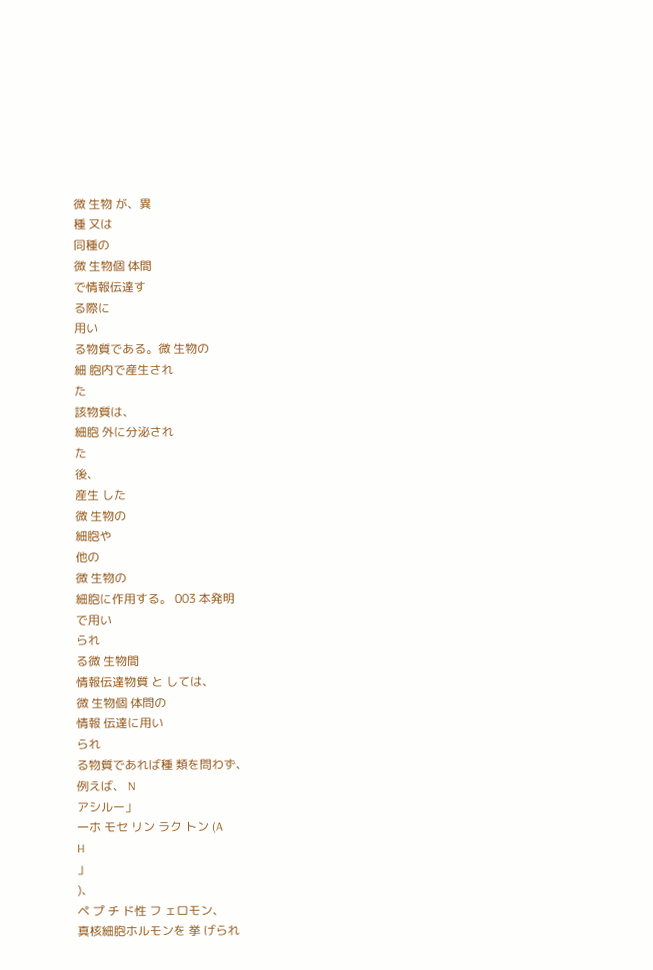微 生物 が、異
種 又は
同種の
微 生物個 体間
で情報伝達す
る際に
用い
る物質である。微 生物の
細 胞内で産生され
た
該物質は、
細胞 外に分泌され
た
後、
産生 した
微 生物の
細胞や
他の
微 生物の
細胞に作用する。 003 本発明
で用い
られ
る微 生物間
情報伝達物質 と しては、
微 生物個 体問の
情報 伝達に用い
られ
る物質であれば種 類を問わず、
例えば、 N
アシルー」
一ホ モセ リン ラク トン (A
H
」
)、
ペ プ チ ド性 フ ェロモン、
真核細胞ホルモンを 挙 げられ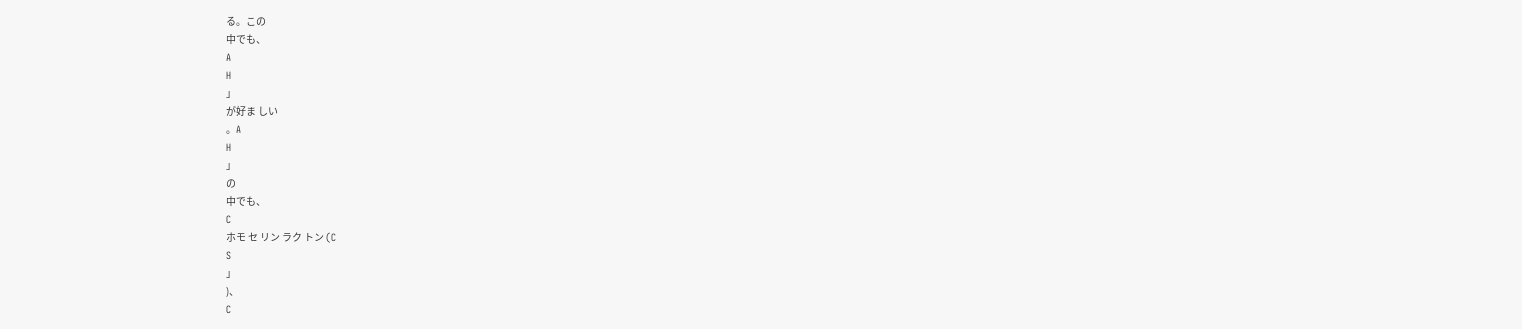る。この
中でも、
A
H
」
が好ま しい
。A
H
」
の
中でも、
C
ホモ セ リン ラク トン (C
S
」
)、
C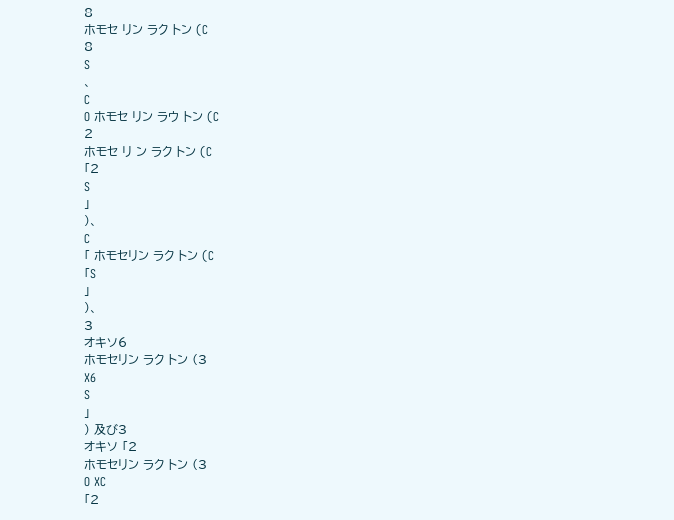8
ホモセ リン ラク トン (C
8
S
、
C
O ホモセ リン ラウ トン (C
2
ホモセ リ ン ラク トン (C
「2
S
」
)、
C
「 ホモセリン ラク トン (C
「S
」
)、
3
オキソ6
ホモセリン ラク トン (3
X6
S
」
) 及び3
オキソ 「2
ホモセリン ラク トン (3
O XC
「2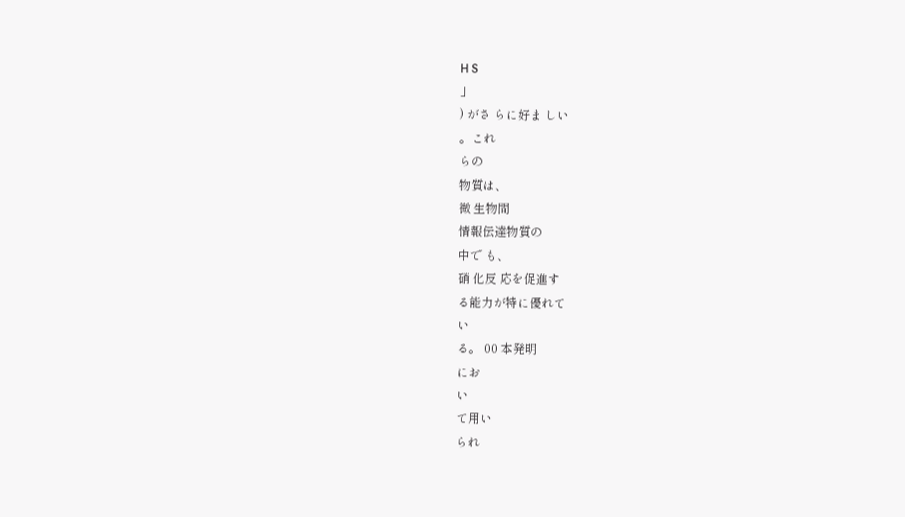H S
」
) がさ らに好ま しい
。これ
らの
物質は、
微 生物間
情報伝達物質の
中で も、
硝 化反 応を促進す
る能力が特に優れて
い
る。 00 本発明
にお
い
て用い
られ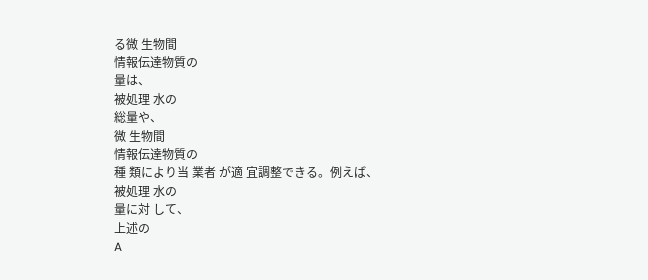る微 生物間
情報伝達物質の
量は、
被処理 水の
総量や、
微 生物間
情報伝達物質の
種 類により当 業者 が適 宜調整できる。例えば、
被処理 水の
量に対 して、
上述の
A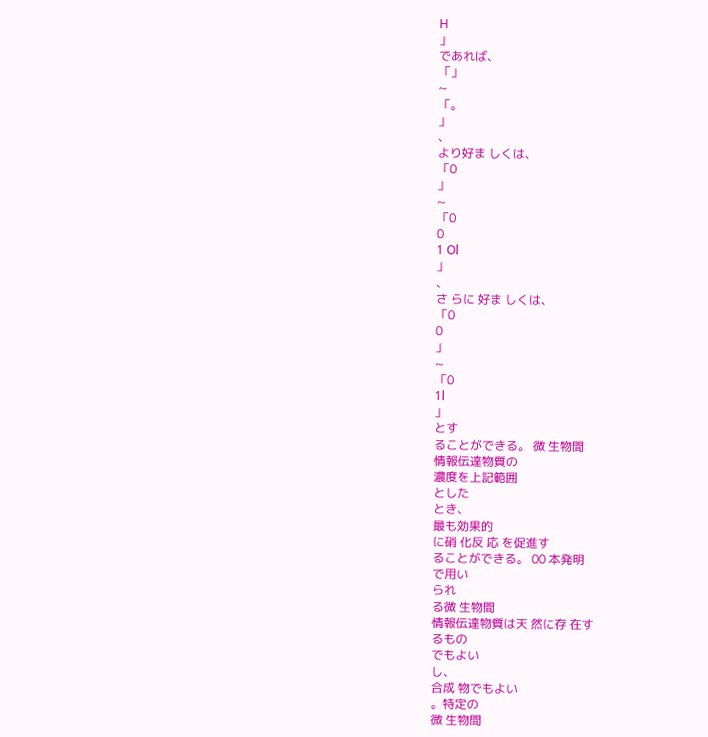H
」
であれば、
「」
~
「。
」
、
より好ま しくは、
「0
」
~
「0
0
1 Ol
」
、
さ らに 好ま しくは、
「0
0
」
~
「0
1l
」
とす
ることができる。 微 生物間
情報伝達物質の
濃度を上記範囲
とした
とき、
最も効果的
に硝 化反 応 を促進す
ることができる。 00 本発明
で用い
られ
る微 生物間
情報伝達物質は天 然に存 在す
るもの
でもよい
し、
合成 物でもよい
。特定の
微 生物間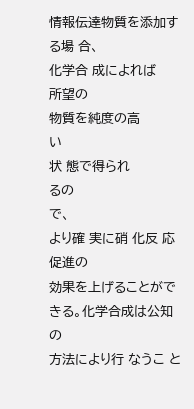情報伝達物質を添加す
る場 合、
化学合 成によれば
所望の
物質を純度の高
い
状 態で得られ
るの
で、
より確 実に硝 化反 応 促進の
効果を上げることができる。化学合成は公知の
方法により行 なうこ と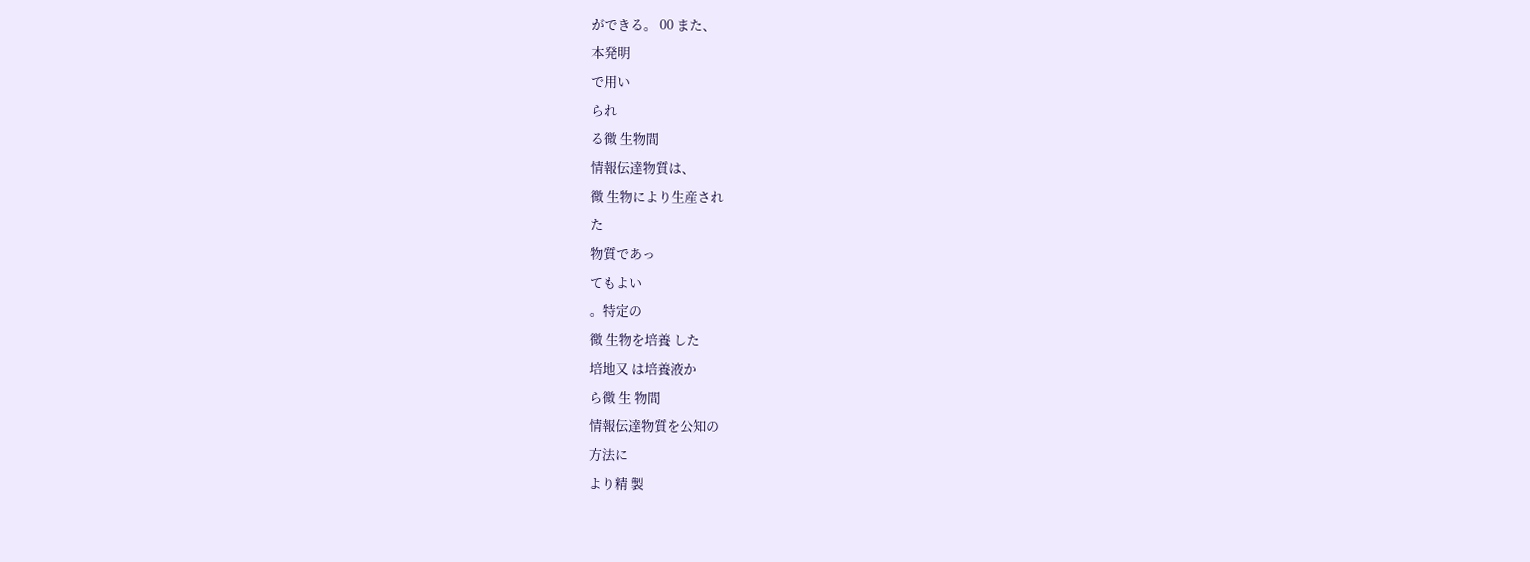ができる。 00 また、
本発明
で用い
られ
る微 生物間
情報伝達物質は、
微 生物により生産され
た
物質であっ
てもよい
。特定の
微 生物を培養 した
培地又 は培養液か
ら微 生 物間
情報伝達物質を公知の
方法に
より精 製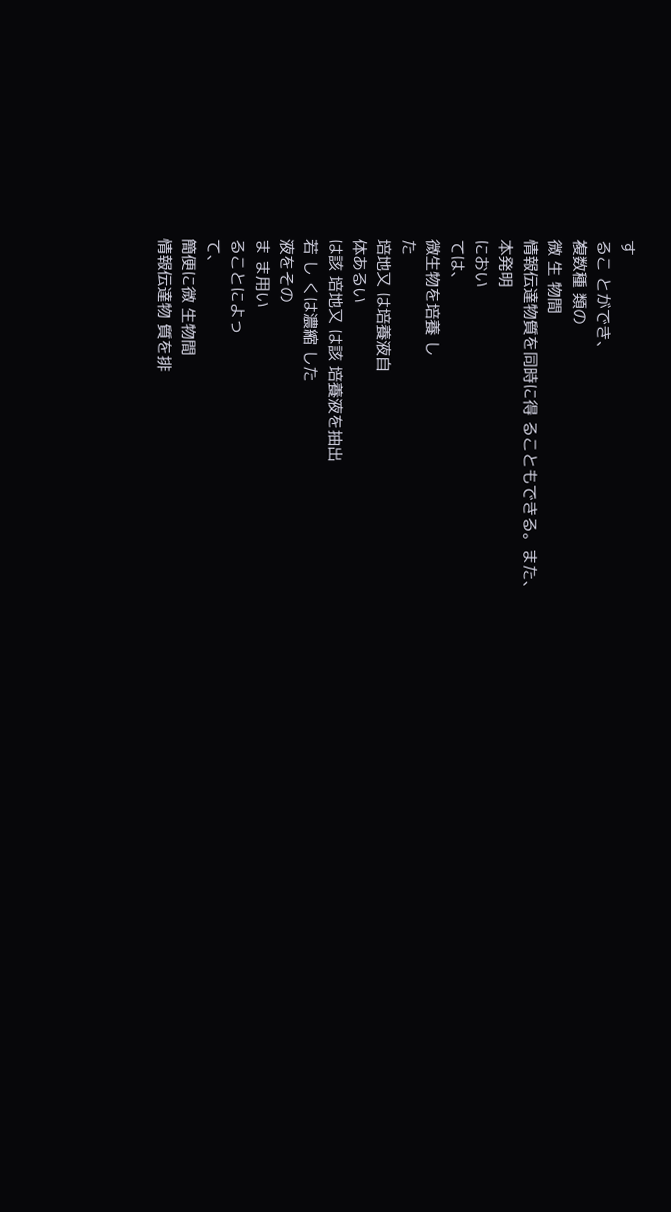す
るこ とができ、
複数種 類の
微 生 物間
情報伝達物質を同時に得 ることもできる。また、
本発明
におい
ては、
微生物を培養 し
た
培地又 は培養液自
体あるい
は該 培地又 は該 培養液を抽出
若 し くは濃縮 した
液をその
ま ま用い
ることによっ
て、
簡便に微 生物間
情報伝達物 質を排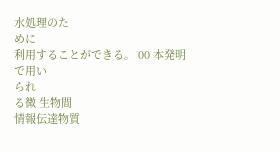水処理のた
めに
利用することができる。 00 本発明
で用い
られ
る微 生物間
情報伝達物質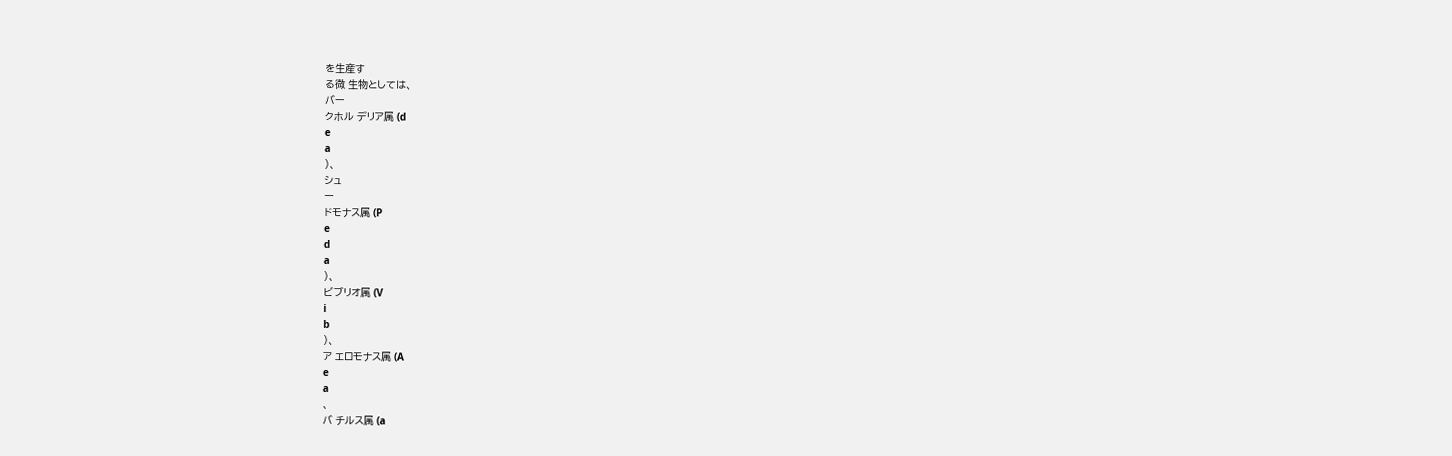を生産す
る微 生物としては、
バー
クホル デリア属 (d
e
a
)、
シュ
ー
ドモナス属 (P
e
d
a
)、
ビブリオ属 (V
i
b
)、
ア エロモナス属 (A
e
a
、
バ チルス属 (a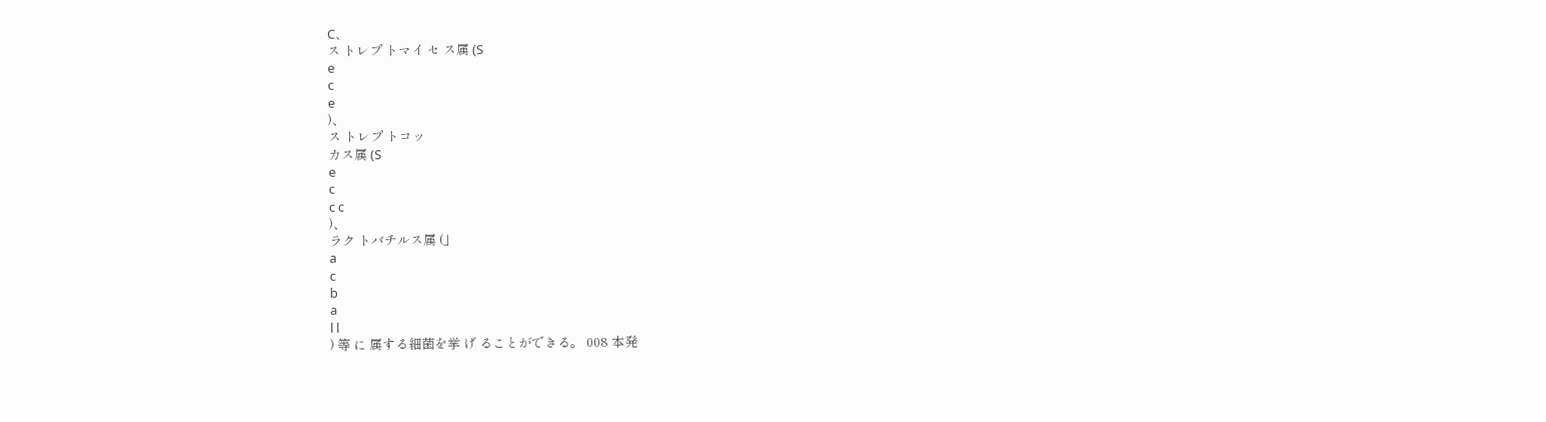C、
ス トレプ トマイ セ ス属 (S
e
c
e
)、
ス トレプ トコッ
カス属 (S
e
c
c c
)、
ラク トバチルス属 (」
a
c
b
a
l l
) 等 に 属する細菌を挙 げ ることができる。 008 本発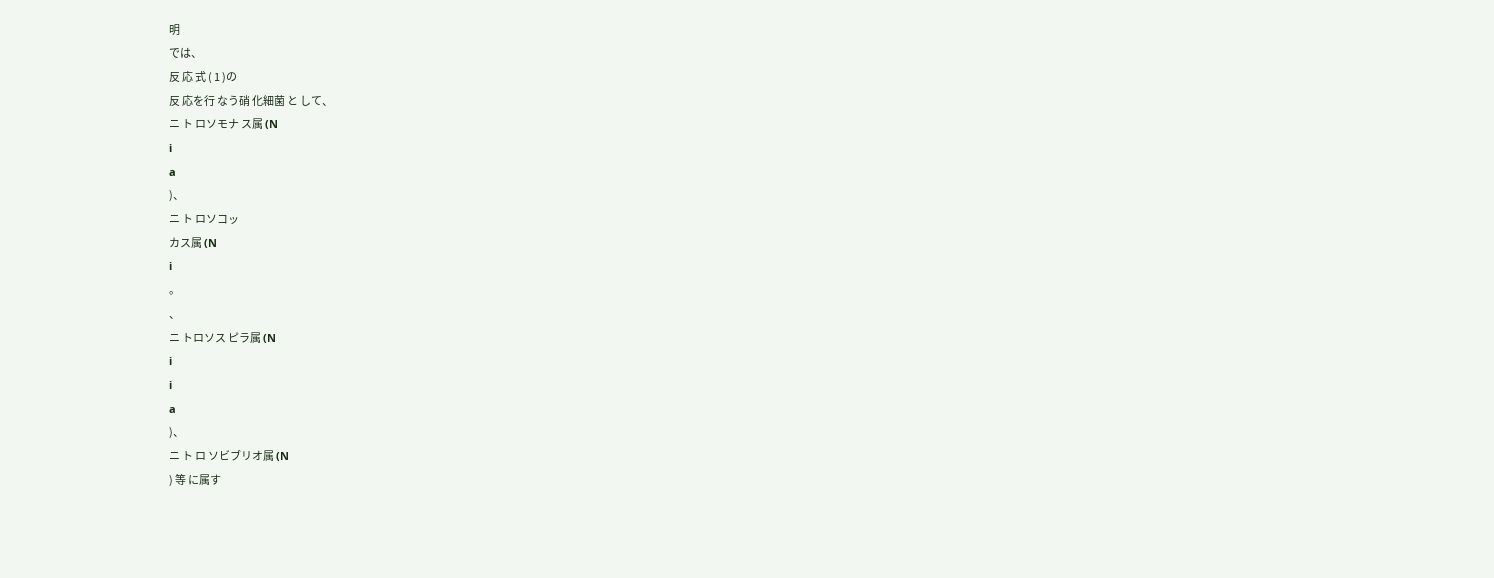明
では、
反 応 式 ( 1 )の
反 応を行 なう硝 化細菌 と して、
ニ ト ロソモナ ス属 (N
i
a
)、
ニ ト ロソコッ
カス属 (N
i
。
、
ニ トロソス ピラ属 (N
i
i
a
)、
ニ ト ロ ソビブリオ属 (N
) 等 に属す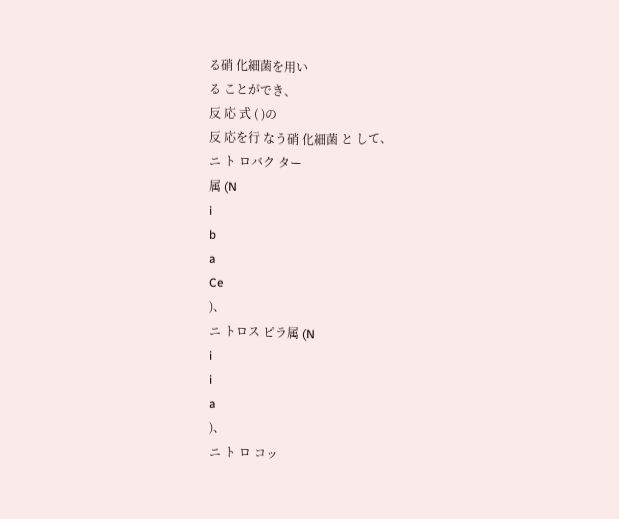る硝 化細菌を用い
る ことができ、
反 応 式 ( )の
反 応を行 なう硝 化細菌 と して、
ニ ト ロバク ター
属 (N
i
b
a
Ce
)、
ニ トロス ピラ属 (N
i
i
a
)、
ニ ト ロ コッ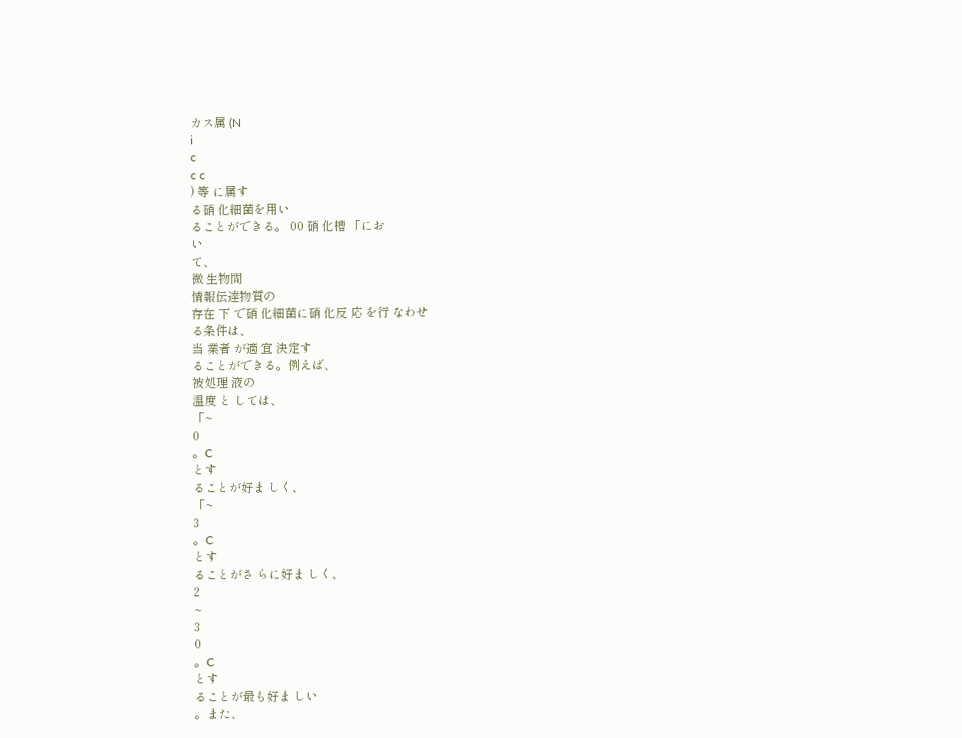カス属 (N
i
c
c c
) 等 に属す
る硝 化細菌を用い
ることができる。 00 硝 化槽 「にお
い
て、
微 生物間
情報伝達物質の
存在 下 で硝 化細菌に硝 化反 応 を行 なわせ
る条件は、
当 業者 が適 宜 決定す
ることができる。例えば、
被処理 液の
温度 と しては、
「~
0
。C
とす
ることが好ま しく、
「~
3
。C
とす
ることがさ らに好ま しく、
2
~
3
0
。C
とす
ることが最も好ま しい
。また、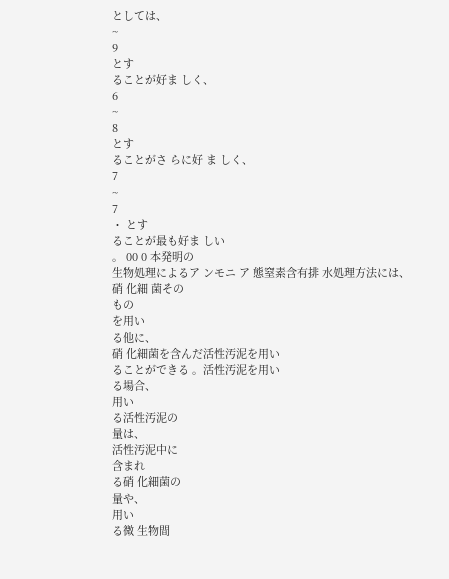としては、
~
9
とす
ることが好ま しく、
6
~
8
とす
ることがさ らに好 ま しく、
7
~
7
・ とす
ることが最も好ま しい
。 00 0 本発明の
生物処理によるア ンモニ ア 態窒素含有排 水処理方法には、
硝 化細 菌その
もの
を用い
る他に、
硝 化細菌を含んだ活性汚泥を用い
ることができる 。活性汚泥を用い
る場合、
用い
る活性汚泥の
量は、
活性汚泥中に
含まれ
る硝 化細菌の
量や、
用い
る微 生物間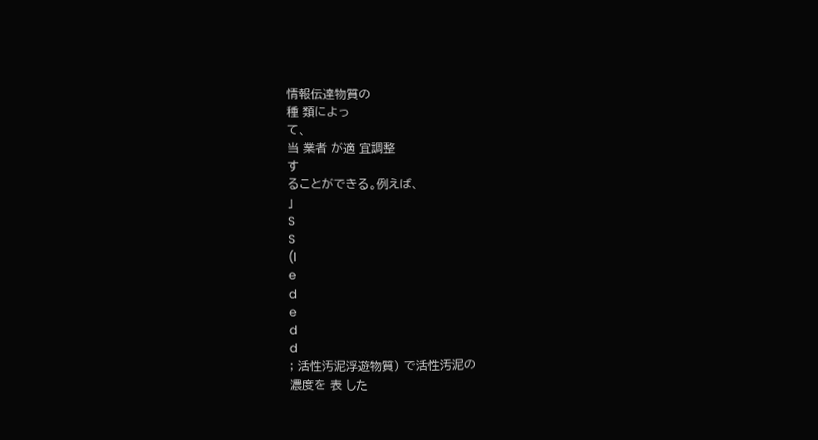情報伝達物質の
種 類によっ
て、
当 業者 が適 宜調整
す
ることができる。例えば、
」
S
S
(l
e
d
e
d
d
; 活性汚泥浮遊物質) で活性汚泥の
濃度を 表 した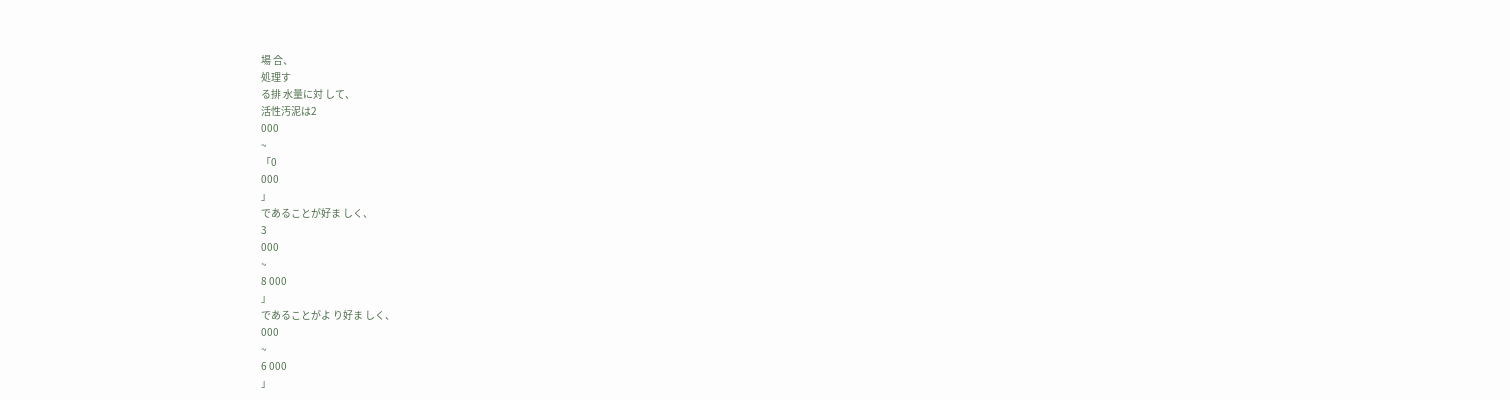場 合、
処理す
る排 水量に対 して、
活性汚泥は2
000
~
「0
000
」
であることが好ま しく、
3
000
~
8 000
」
であることがよ り好ま しく、
000
~
6 000
」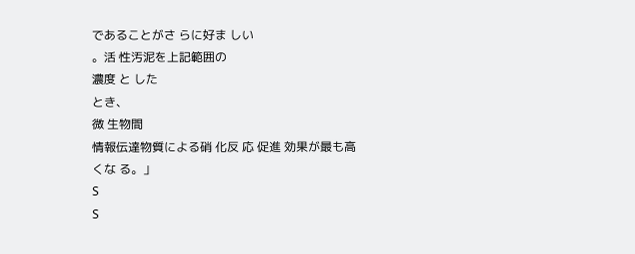であることがさ らに好ま しい
。活 性汚泥を上記範囲の
濃度 と した
とき、
微 生物間
情報伝達物質による硝 化反 応 促進 効果が最も高
くな る。」
S
S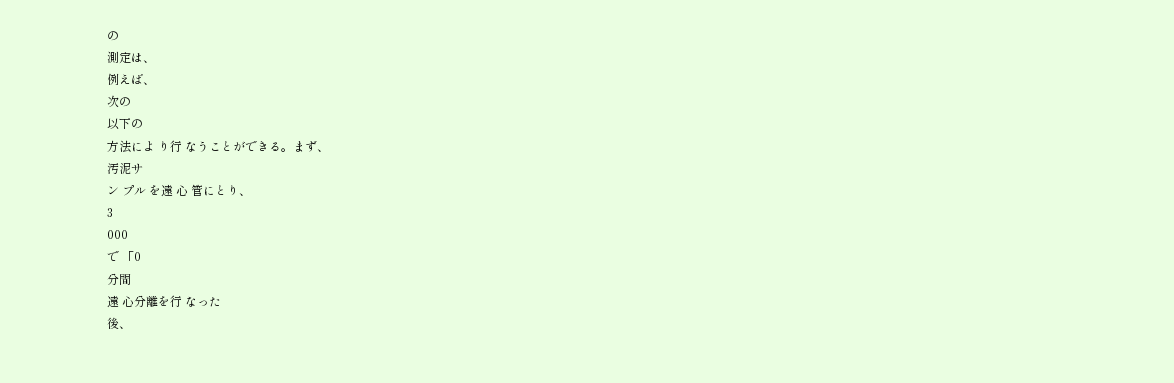の
測定は、
例えば、
次の
以下の
方法によ り行 なうことができる。まず、
汚泥サ
ン プル を遠 心 管にとり、
3
000
で 「0
分間
遠 心分離を行 なった
後、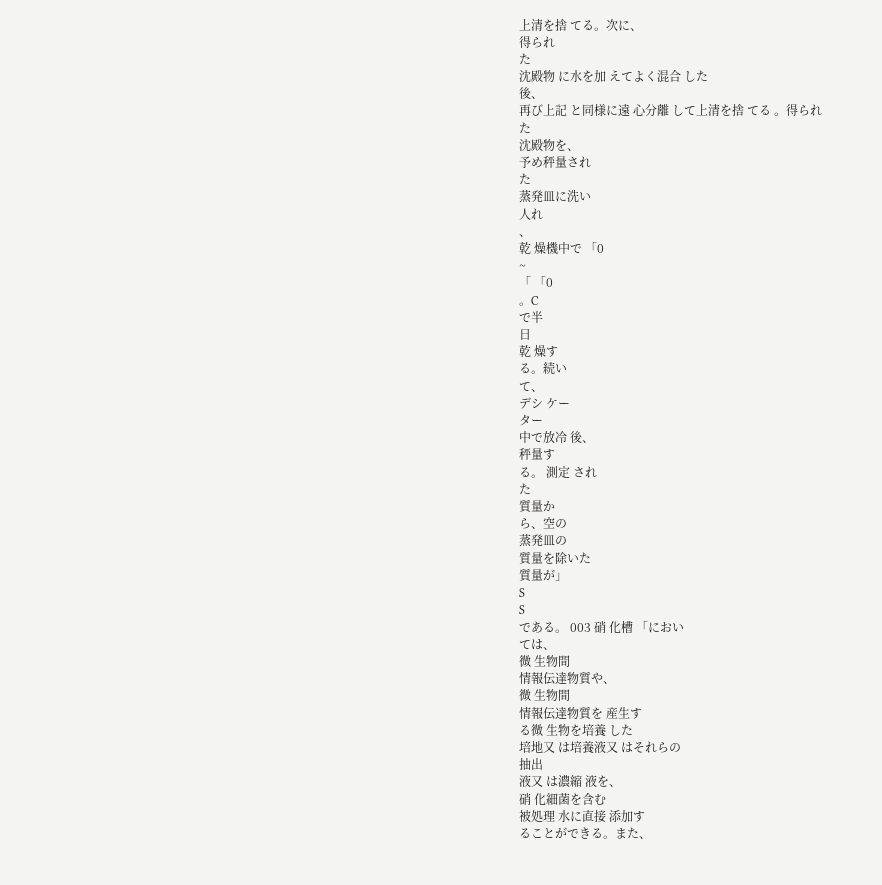上清を捨 てる。次に、
得られ
た
沈殿物 に水を加 えてよく混合 した
後、
再び上記 と同様に遠 心分離 して上清を捨 てる 。得られ
た
沈殿物を、
予め秤量され
た
蒸発皿に洗い
人れ
、
乾 燥機中で 「0
~
「 「0
。C
で半
日
乾 燥す
る。続い
て、
デシ ケー
ター
中で放冷 後、
秤量す
る。 測定 され
た
質量か
ら、空の
蒸発皿の
質量を除いた
質量が」
S
S
である。 003 硝 化槽 「におい
ては、
微 生物間
情報伝達物質や、
微 生物間
情報伝達物質を 産生す
る微 生物を培養 した
培地又 は培養液又 はそれらの
抽出
液又 は濃縮 液を、
硝 化細菌を含む
被処理 水に直接 添加す
ることができる。また、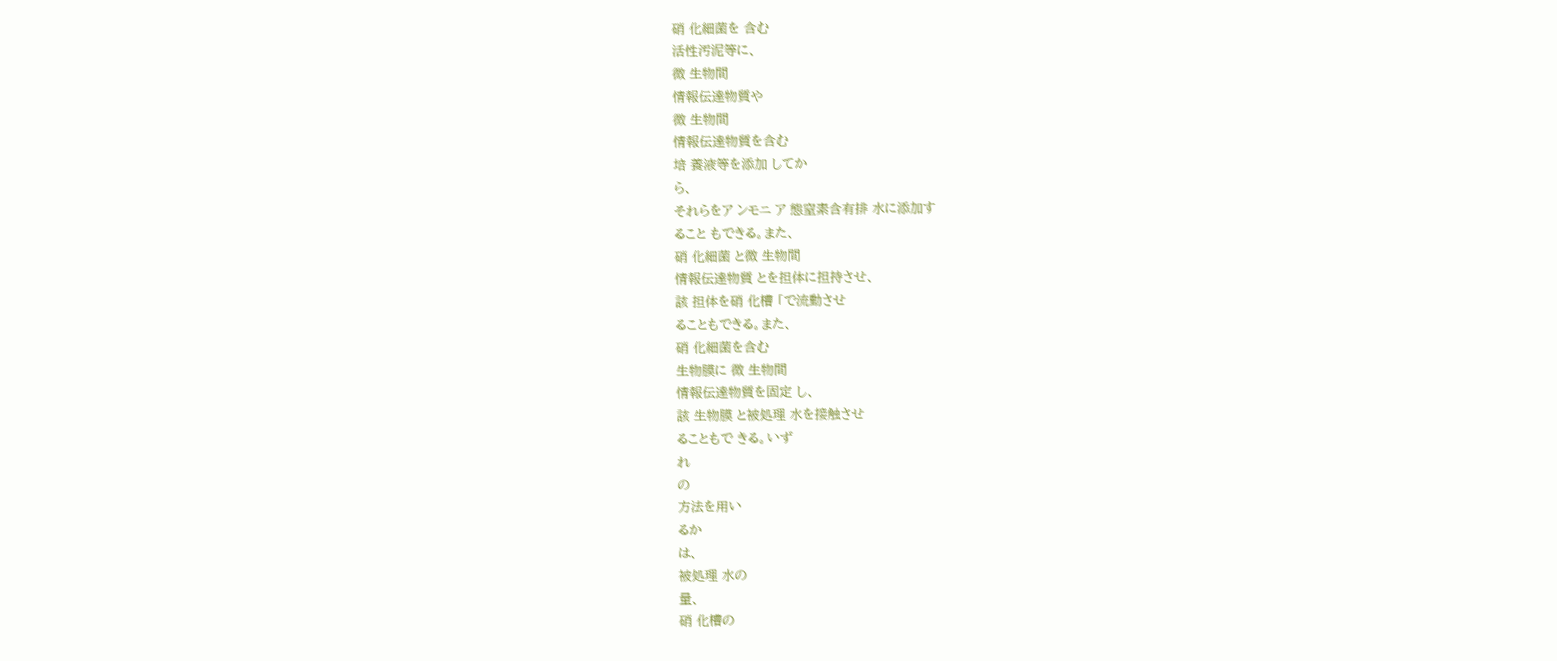硝 化細菌を 含む
活性汚泥等に、
微 生物間
情報伝達物質や
微 生物間
情報伝達物質を含む
培 養液等を添加 してか
ら、
それらをア ンモニ ア 態窒素含有排 水に添加す
ること もできる。また、
硝 化細菌 と微 生物間
情報伝達物質 とを担体に担持させ、
該 担体を硝 化槽 「で流動させ
ることもできる。また、
硝 化細菌を含む
生物膜に 微 生物間
情報伝達物質を固定 し、
該 生物膜 と被処理 水を接触させ
ることもで きる。いず
れ
の
方法を用い
るか
は、
被処理 水の
量、
硝 化槽の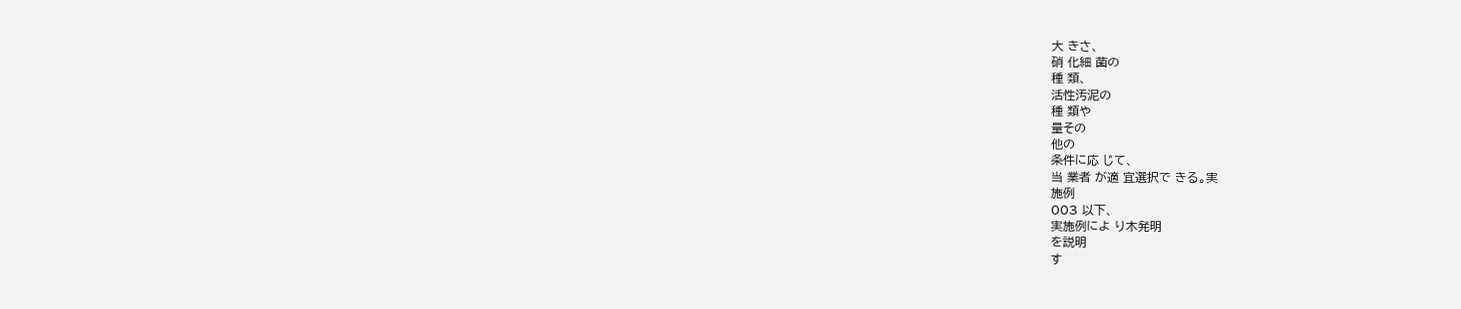大 きさ、
硝 化細 菌の
種 類、
活性汚泥の
種 類や
量その
他の
条件に応 じて、
当 業者 が適 宜選択で きる。実
施例
003 以下、
実施例によ り木発明
を説明
す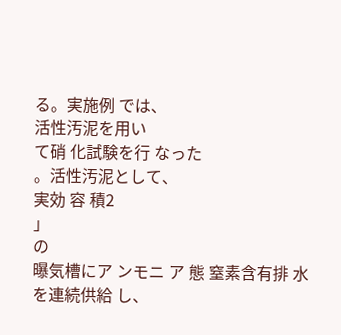る。実施例 では、
活性汚泥を用い
て硝 化試験を行 なった
。活性汚泥として、
実効 容 積2
」
の
曝気槽にア ンモニ ア 態 窒素含有排 水を連続供給 し、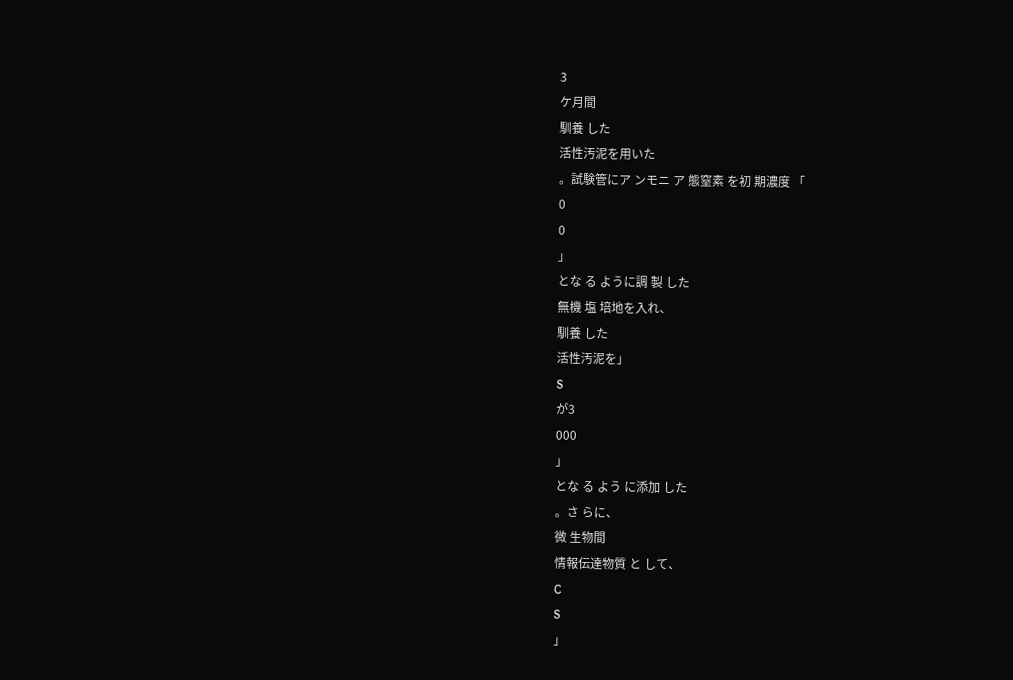3
ケ月間
馴養 した
活性汚泥を用いた
。試験管にア ンモニ ア 態窒素 を初 期濃度 「
0
0
」
とな る ように調 製 した
無機 塩 培地を入れ、
馴養 した
活性汚泥を」
S
が3
000
」
とな る よう に添加 した
。さ らに、
微 生物間
情報伝達物質 と して、
C
S
」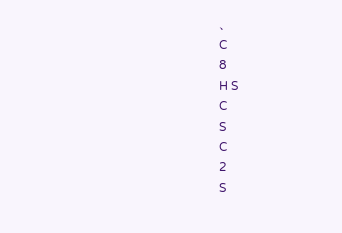、
C
8
H S
C
S
C
2
S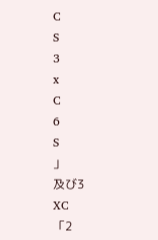C
S
3
x
C
6
S
」
及び3
XC
「2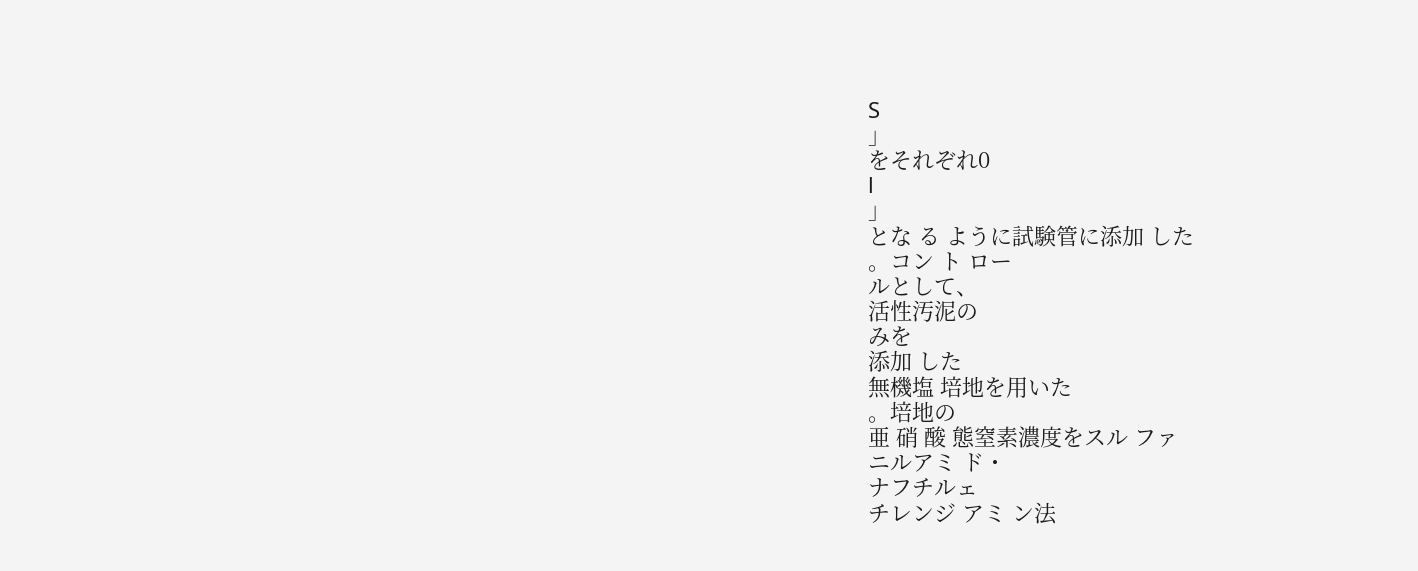S
」
をそれぞれ0
l
」
とな る ように試験管に添加 した
。コン ト ロー
ルとして、
活性汚泥の
みを
添加 した
無機塩 培地を用いた
。培地の
亜 硝 酸 態窒素濃度をスル ファ
ニルアミ ド・
ナフチルェ
チレンジ アミ ン法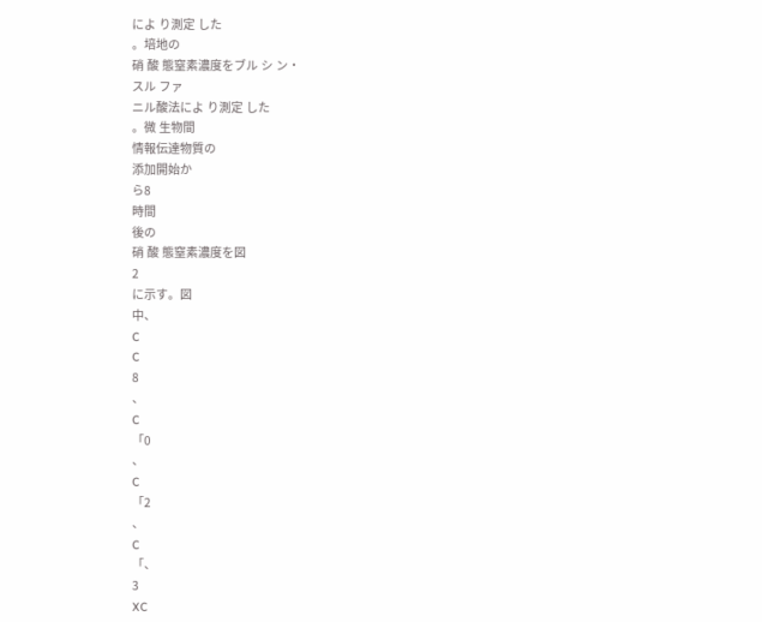によ り測定 した
。培地の
硝 酸 態窒素濃度をブル シ ン・
スル ファ
ニル酸法によ り測定 した
。微 生物間
情報伝達物質の
添加開始か
ら8
時間
後の
硝 酸 態窒素濃度を図
2
に示す。図
中、
C
C
8
、
C
「0
、
C
「2
、
C
「、
3
XC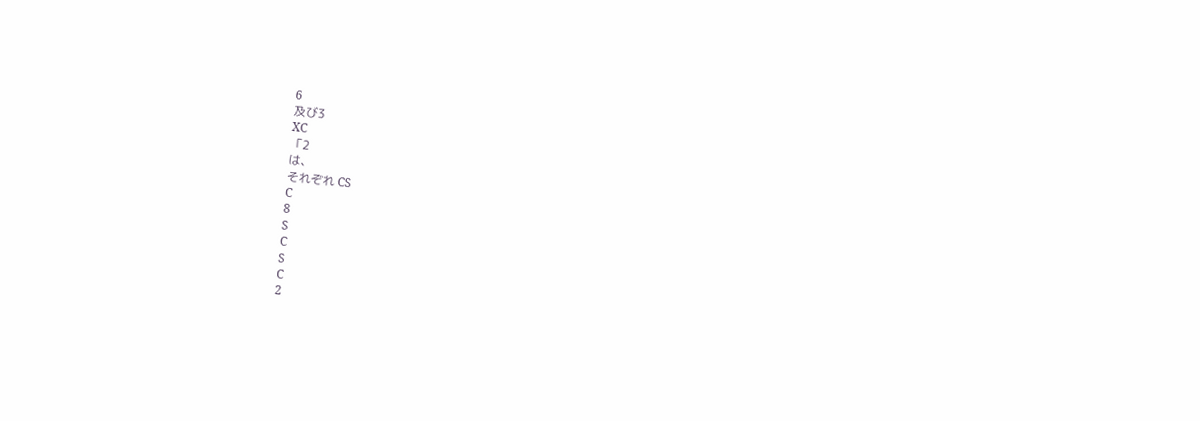6
及び3
XC
「2
は、
それぞれ CS
C
8
S
C
S
C
2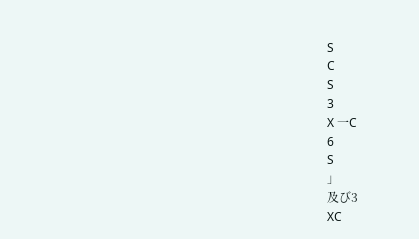S
C
S
3
X 一C
6
S
」
及び3
XC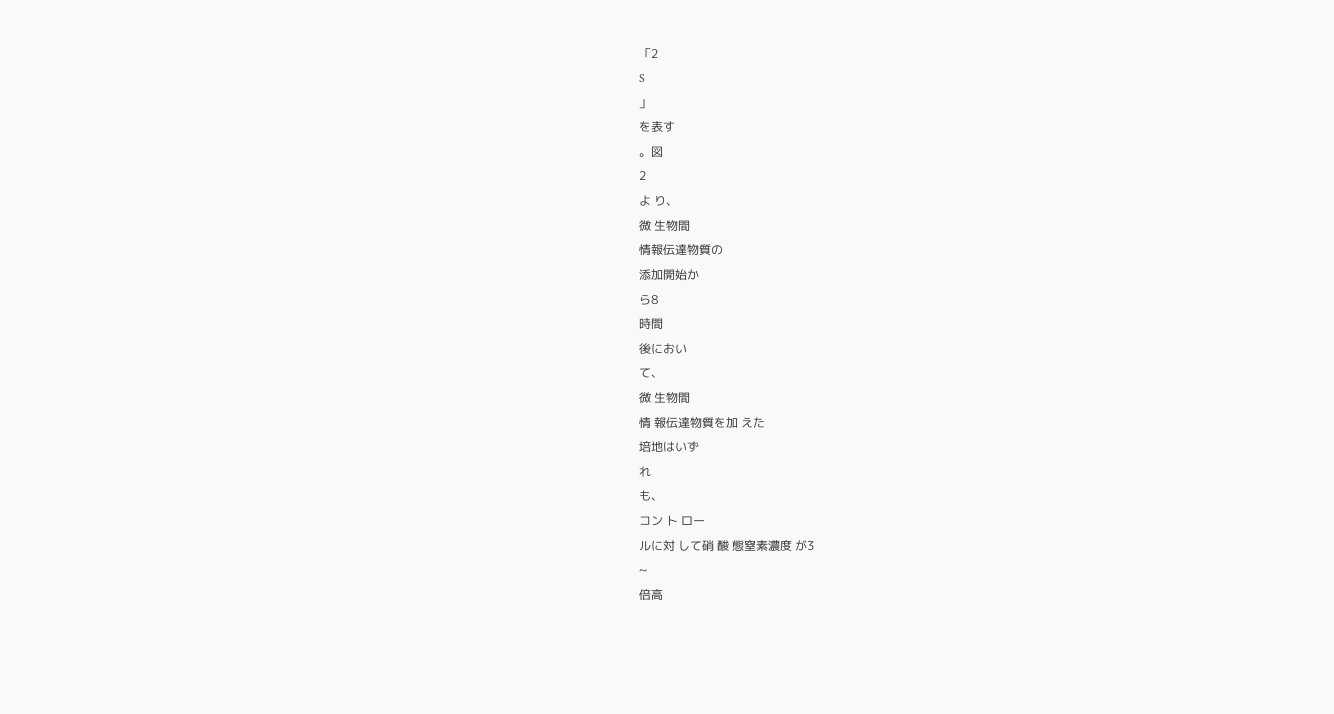「2
S
」
を表す
。図
2
よ り、
微 生物間
情報伝達物質の
添加開始か
ら8
時間
後におい
て、
微 生物間
情 報伝達物質を加 えた
培地はいず
れ
も、
コン ト ロー
ルに対 して硝 酸 態窒素濃度 が3
~
倍高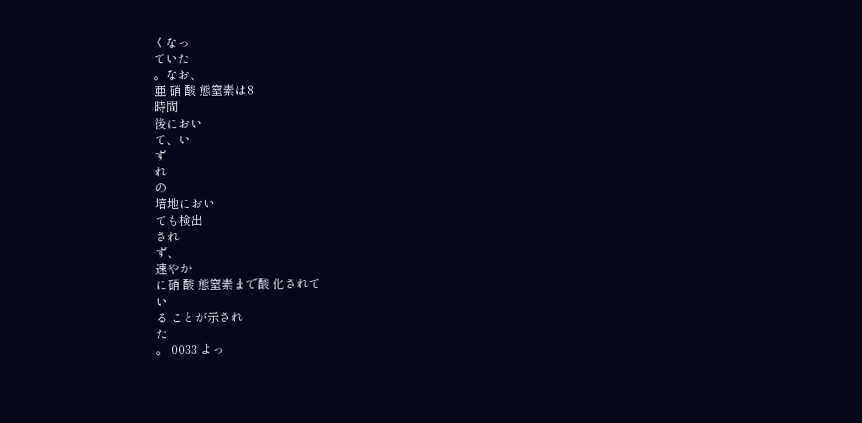くなっ
ていた
。なお、
亜 硝 酸 態窒素は8
時間
後におい
て、い
ず
れ
の
培地におい
ても検出
され
ず、
速やか
に硝 酸 態窒素まで酸 化されて
い
る ことが示され
た
。 0033 よっ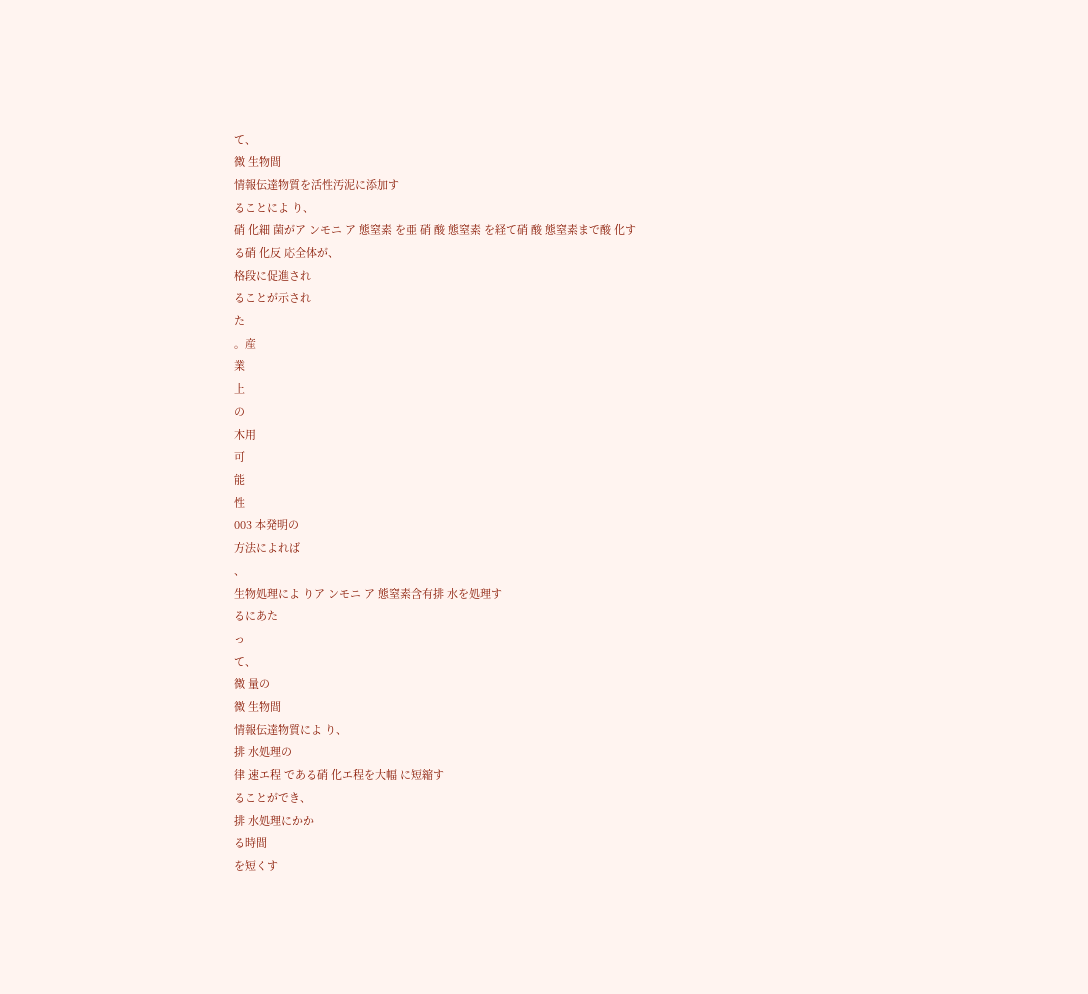て、
微 生物間
情報伝達物質を活性汚泥に添加す
ることによ り、
硝 化細 菌がア ンモニ ア 態窒素 を亜 硝 酸 態窒素 を経て硝 酸 態窒素まで酸 化す
る硝 化反 応全体が、
格段に促進され
ることが示され
た
。産
業
上
の
木用
可
能
性
003 本発明の
方法によれば
、
生物処理によ りア ンモニ ア 態窒素含有排 水を処理す
るにあた
っ
て、
微 量の
微 生物間
情報伝達物質によ り、
排 水処理の
律 速エ程 である硝 化エ程を大幅 に短縮す
ることができ、
排 水処理にかか
る時間
を短くす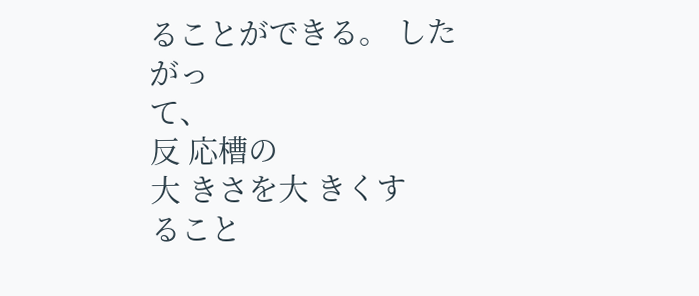ることができる。 した
がっ
て、
反 応槽の
大 きさを大 きくす
ること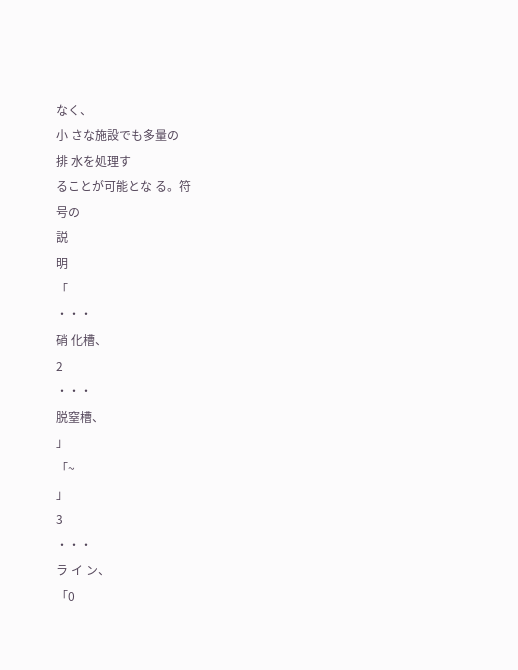なく、
小 さな施設でも多量の
排 水を処理す
ることが可能とな る。符
号の
説
明
「
・・・
硝 化槽、
2
・・・
脱窒槽、
」
「~
」
3
・・・
ラ イ ン、
「0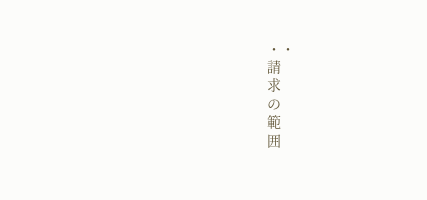・・
請
求
の
範
囲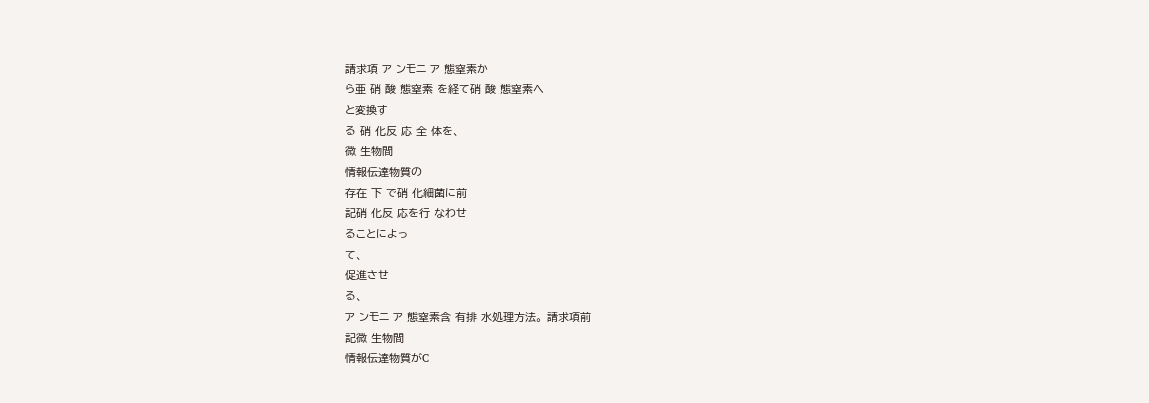請求項 ア ンモニ ア 態窒素か
ら亜 硝 酸 態窒素 を経て硝 酸 態窒素へ
と変換す
る 硝 化反 応 全 体を、
微 生物間
情報伝達物質の
存在 下 で硝 化細菌に前
記硝 化反 応を行 なわせ
ることによっ
て、
促進させ
る、
ア ンモニ ア 態窒素含 有排 水処理方法。 請求項前
記微 生物間
情報伝達物質がC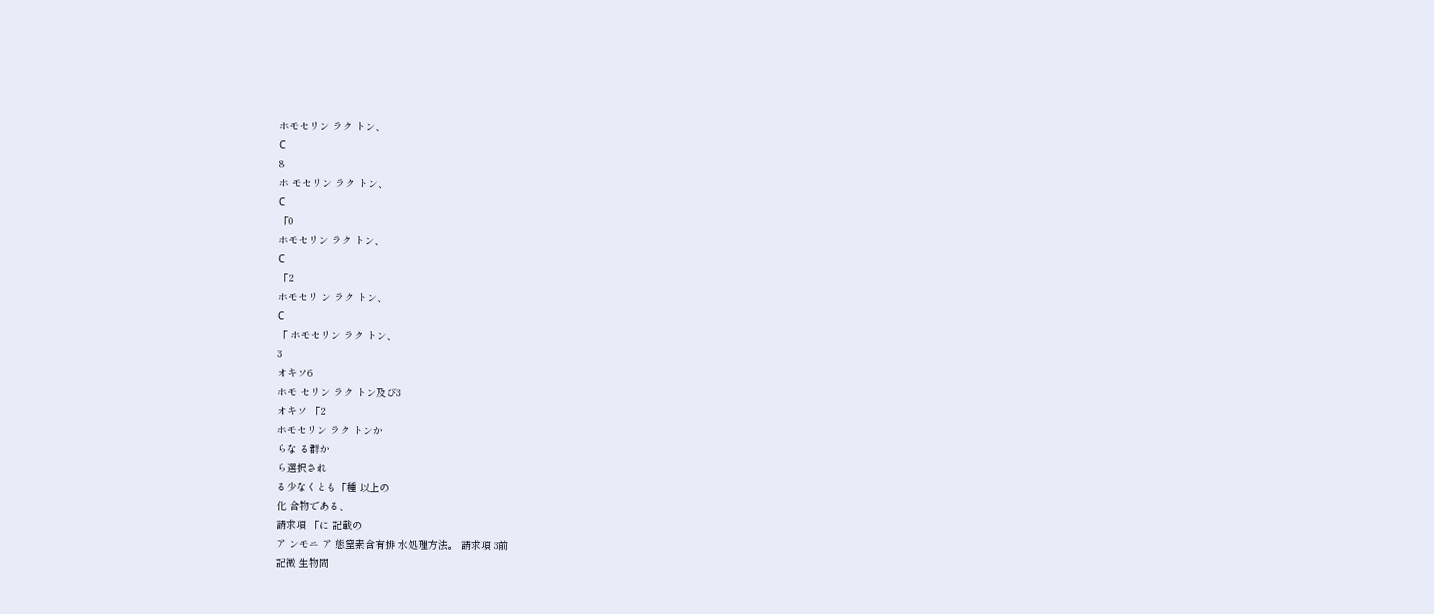ホモセリン ラク トン、
C
8
ホ モセリン ラク トン、
C
「0
ホモセリン ラク トン、
C
「2
ホモセリ ン ラク トン、
C
「 ホモセリン ラク トン、
3
オキソ6
ホモ セリン ラク トン及び3
オキソ 「2
ホモセリン ラク トンか
らな る群か
ら選択され
る少なくとも「種 以上の
化 合物である、
請求項 「に 記載の
ア ンモニ ア 態窒素含有排 水処理方法。 請求項 3前
記微 生物間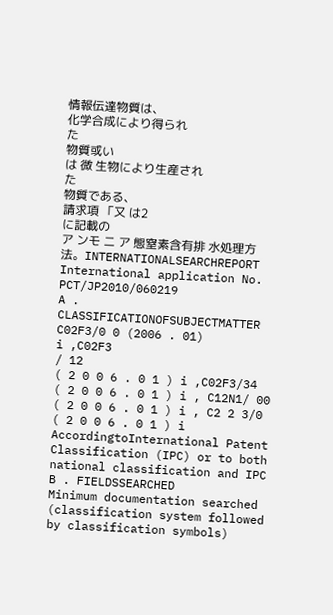情報伝達物質は、
化学合成により得られ
た
物質或い
は 微 生物により生産され
た
物質である、
請求項 「又 は2
に記載の
ア ンモ ニ ア 態窒素含有排 水処理方法。INTERNATIONALSEARCHREPORT International application No.
PCT/JP2010/060219
A . CLASSIFICATIONOFSUBJECTMATTER
C02F3/0 0 (2006 . 01)
i ,C02F3
/ 12
( 2 0 0 6 . 0 1 ) i ,C02F3/34
( 2 0 0 6 . 0 1 ) i , C12N1/ 00
( 2 0 0 6 . 0 1 ) i , C2 2 3/0 ( 2 0 0 6 . 0 1 ) i
AccordingtoInternational Patent Classification (IPC) or to both national classification and IPC
B . FIELDSSEARCHED
Minimum documentation searched (classification system followed by classification symbols)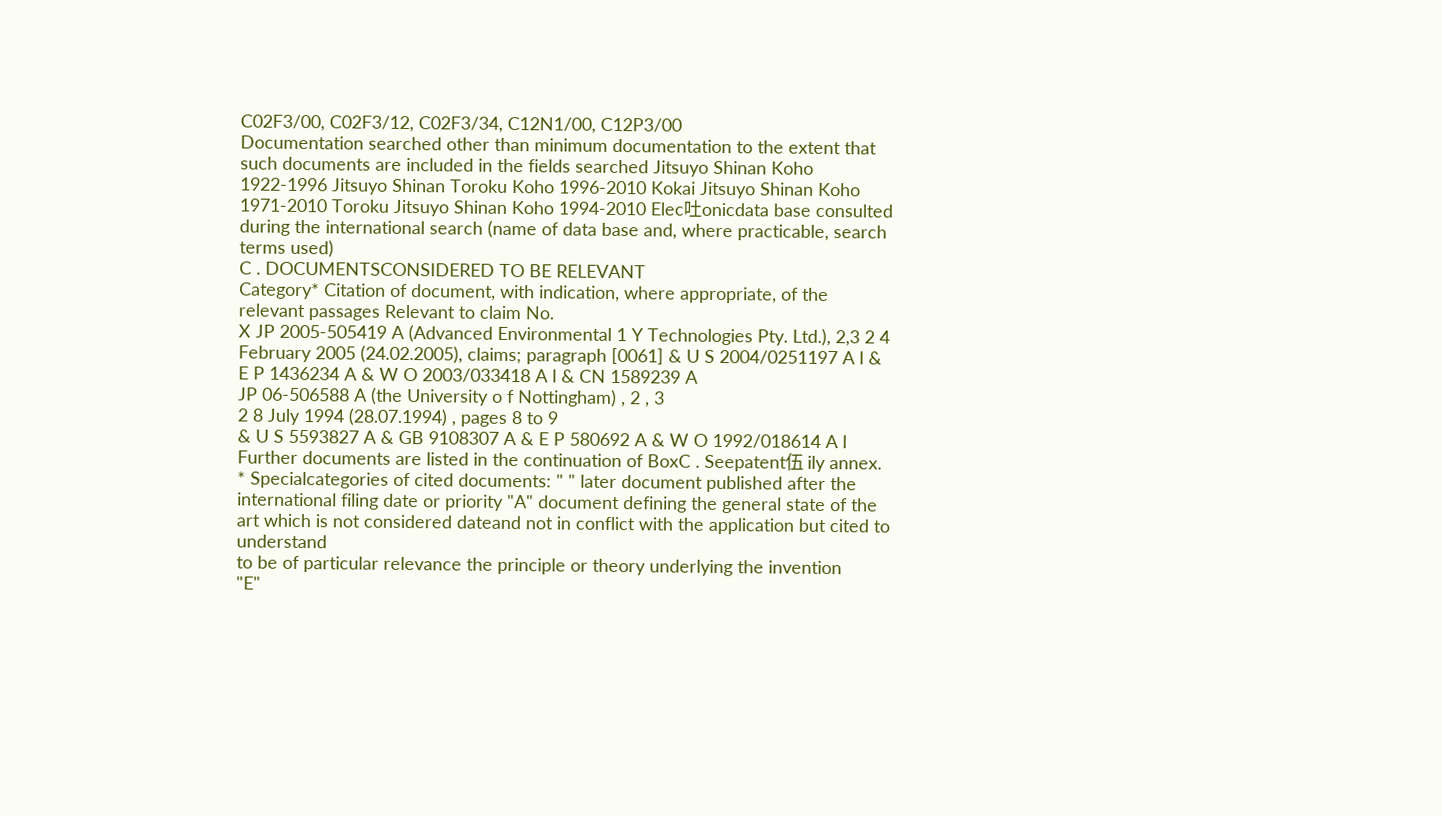C02F3/00, C02F3/12, C02F3/34, C12N1/00, C12P3/00
Documentation searched other than minimum documentation to the extent that such documents are included in the fields searched Jitsuyo Shinan Koho 1922-1996 Jitsuyo Shinan Toroku Koho 1996-2010 Kokai Jitsuyo Shinan Koho 1971-2010 Toroku Jitsuyo Shinan Koho 1994-2010 Elec吐onicdata base consulted during the international search (name of data base and, where practicable, search terms used)
C . DOCUMENTSCONSIDERED TO BE RELEVANT
Category* Citation of document, with indication, where appropriate, of the relevant passages Relevant to claim No.
X JP 2005-505419 A (Advanced Environmental 1 Y Technologies Pty. Ltd.), 2,3 2 4 February 2005 (24.02.2005), claims; paragraph [0061] & U S 2004/0251197 A l & E P 1436234 A & W O 2003/033418 A l & CN 1589239 A
JP 06-506588 A (the University o f Nottingham) , 2 , 3
2 8 July 1994 (28.07.1994) , pages 8 to 9
& U S 5593827 A & GB 9108307 A & E P 580692 A & W O 1992/018614 A l
Further documents are listed in the continuation of BoxC . Seepatent伍 ily annex.
* Specialcategories of cited documents: " " later document published after the international filing date or priority "A" document defining the general state of the art which is not considered dateand not in conflict with the application but cited to understand
to be of particular relevance the principle or theory underlying the invention
"E"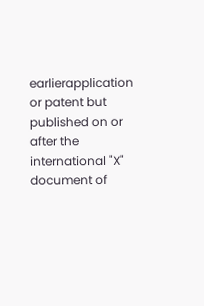earlierapplication or patent but published on or after the international "X" document of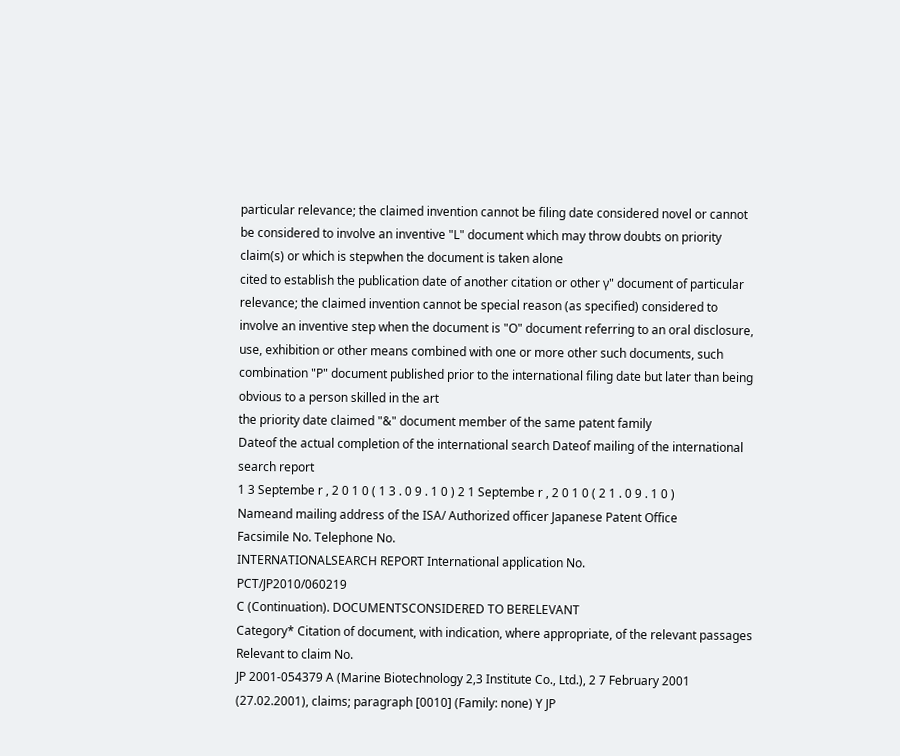particular relevance; the claimed invention cannot be filing date considered novel or cannot be considered to involve an inventive "L" document which may throw doubts on priority claim(s) or which is stepwhen the document is taken alone
cited to establish the publication date of another citation or other γ" document of particular relevance; the claimed invention cannot be special reason (as specified) considered to involve an inventive step when the document is "O" document referring to an oral disclosure, use, exhibition or other means combined with one or more other such documents, such combination "P" document published prior to the international filing date but later than being obvious to a person skilled in the art
the priority date claimed "&" document member of the same patent family
Dateof the actual completion of the international search Dateof mailing of the international search report
1 3 Septembe r , 2 0 1 0 ( 1 3 . 0 9 . 1 0 ) 2 1 Septembe r , 2 0 1 0 ( 2 1 . 0 9 . 1 0 )
Nameand mailing address of the ISA/ Authorized officer Japanese Patent Office
Facsimile No. Telephone No.
INTERNATIONALSEARCH REPORT International application No.
PCT/JP2010/060219
C (Continuation). DOCUMENTSCONSIDERED TO BERELEVANT
Category* Citation of document, with indication, where appropriate, of the relevant passages Relevant to claim No.
JP 2001-054379 A (Marine Biotechnology 2,3 Institute Co., Ltd.), 2 7 February 2001 (27.02.2001), claims; paragraph [0010] (Family: none) Y JP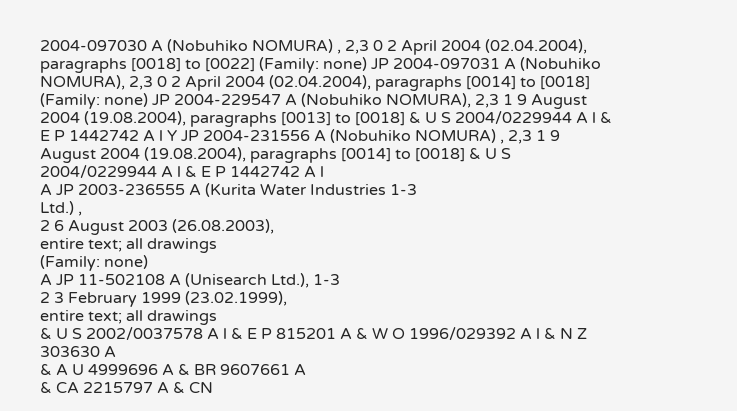2004-097030 A (Nobuhiko NOMURA) , 2,3 0 2 April 2004 (02.04.2004), paragraphs [0018] to [0022] (Family: none) JP 2004-097031 A (Nobuhiko NOMURA), 2,3 0 2 April 2004 (02.04.2004), paragraphs [0014] to [0018] (Family: none) JP 2004-229547 A (Nobuhiko NOMURA), 2,3 1 9 August 2004 (19.08.2004), paragraphs [0013] to [0018] & U S 2004/0229944 A l & E P 1442742 A l Y JP 2004-231556 A (Nobuhiko NOMURA) , 2,3 1 9 August 2004 (19.08.2004), paragraphs [0014] to [0018] & U S 2004/0229944 A l & E P 1442742 A l
A JP 2003-236555 A (Kurita Water Industries 1-3
Ltd.) ,
2 6 August 2003 (26.08.2003),
entire text; all drawings
(Family: none)
A JP 11-502108 A (Unisearch Ltd.), 1-3
2 3 February 1999 (23.02.1999),
entire text; all drawings
& U S 2002/0037578 A l & E P 815201 A & W O 1996/029392 A l & N Z 303630 A
& A U 4999696 A & BR 9607661 A
& CA 2215797 A & CN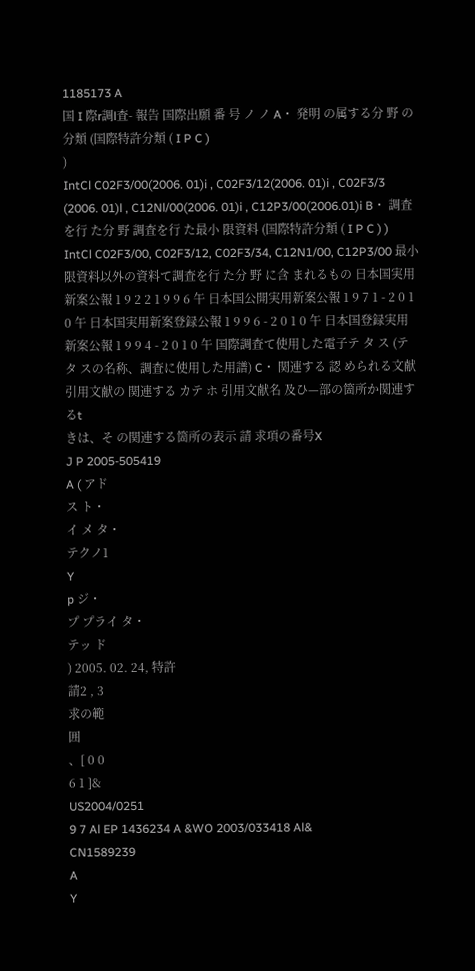1185173 A
国 I 際r調l査- 報告 国際出願 番 号 ノ ノ A・ 発明 の属する分 野 の分類 (国際特許分類 ( I P C )
)
IntCl C02F3/00(2006. 01)i , C02F3/12(2006. 01)i , C02F3/3 (2006. 01)l , C12Nl/00(2006. 01)i , C12P3/00(2006.01)i B・ 調査を行 た分 野 調査を行 た最小 限資料 (国際特許分類 ( I P C ) ) IntCl C02F3/00, C02F3/12, C02F3/34, C12N1/00, C12P3/00 最小 限資料以外の資料て調査を行 た分 野 に含 まれるもの 日本国実用新案公報 1 9 2 2 1 9 9 6 午 日本国公開実用新案公報 1 9 7 1 - 2 0 1 0 午 日本国実用新案登録公報 1 9 9 6 - 2 0 1 0 午 日本国登録実用新案公報 1 9 9 4 - 2 0 1 0 午 国際調査て使用した電子テ タ ス (テ タ スの名称、調査に使用した用譜) C・ 関連する 認 められる文献 引用文献の 関連する カテ ホ 引用文献名 及ひ—部の箇所か関連するt
きは、そ の関連する箇所の表示 請 求項の番号X
J P 2005-505419
A ( アド
ス ト・
イ メ タ・
テクノ1
Y
p ジ・
プ プライ タ・
テッ ド
) 2005. 02. 24, 特許
請2 , 3
求の範
囲
、[ 0 0
6 1 ]&
US2004/0251
9 7 Al EP 1436234 A &WO 2003/033418 Al&
CN1589239
A
Y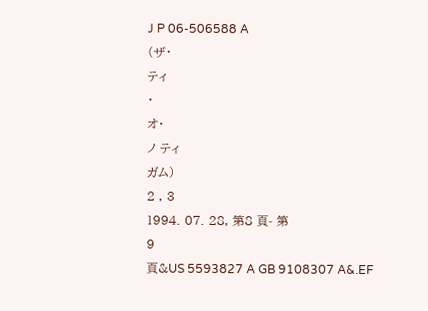J P 06-506588 A
(ザ・
ティ
・
オ・
ノ ティ
ガム)
2 , 3
1994. 07. 28, 第8 頁- 第
9
頁&US 5593827 A GB 9108307 A&.EF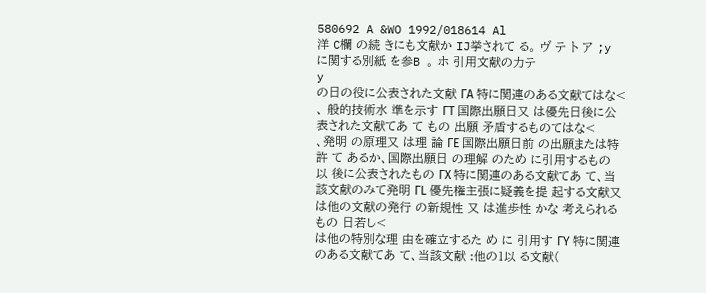580692 A &WO 1992/018614 Al
洋 C欄 の続 きにも文献か IJ挙されて る。 ヴ テ ト ア ;y に関する別紙 を参B 。 ホ 引用文献の力テ
y
の日の役に公表された文献 ΓA 特に関連のある文献てはな<
、 般的技術水 準を示す ΓT 国際出願日又 は優先日後に公表された文献てあ て もの 出願 矛盾するものてはな<
、発明 の原理又 は理 論 ΓE 国際出願日前 の出願または特許 て あるか、国際出願日 の理解 のため に引用するもの 以 後に公表されたもの ΓX 特に関連のある文献てあ て、当該文献のみて発明 ΓL 優先権主張に疑義を提 起する文献又 は他の文献の発行 の新規性 又 は進歩性 かな 考えられるもの 日若し<
は他の特別な理 由を確立するた め に 引用す ΓY 特に関連のある文献てあ て、当該文献 :他の1以 る文献(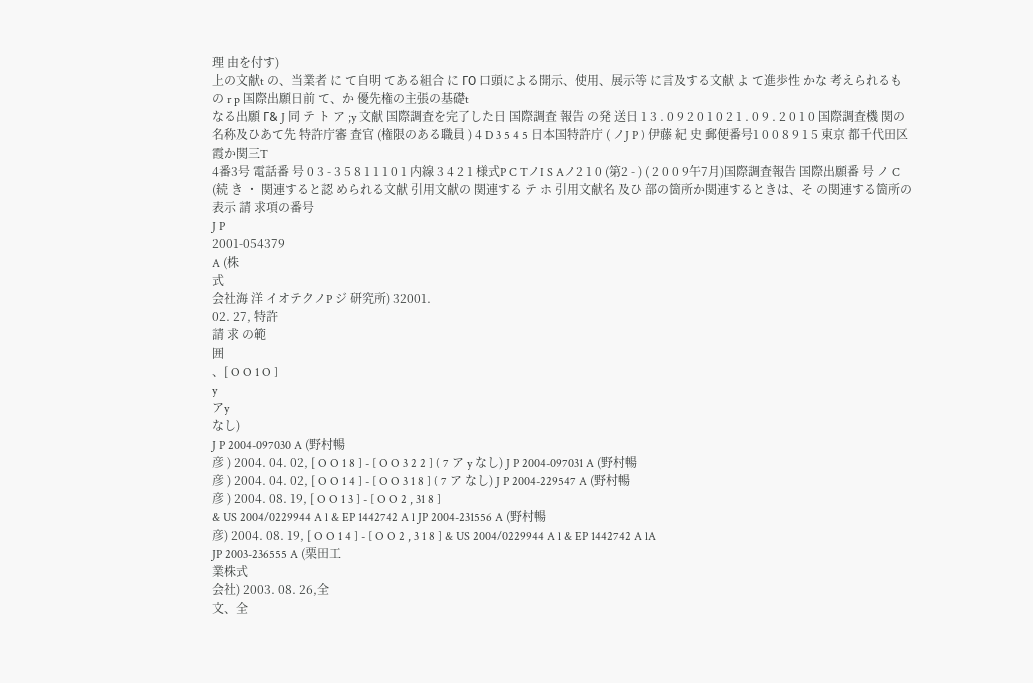理 由を付す)
上の文献t の、当業者 に て自明 てある組合 に ΓO 口頭による開示、使用、展示等 に言及する文献 よ て進歩性 かな 考えられるもの r p 国際出願日前 て、か 優先権の主張の基礎t
なる出願 Γ& J 同 テ ト ア ;y 文献 国際調査を完了した日 国際調査 報告 の発 送日 1 3 . 0 9 2 0 1 0 2 1 . 0 9 . 2 0 1 0 国際調査機 関の名称及ひあて先 特許庁審 査官 (権限のある職員 ) 4 D 3 5 4 5 日本国特許庁 ( ノJ P ) 伊藤 紀 史 郵便番号1 0 0 8 9 1 5 東京 都千代田区霞か関三T
4番3号 電話番 号 0 3 - 3 5 8 1 1 1 0 1 内線 3 4 2 1 様式P C TノI S Aノ2 1 0 (第2 - ) ( 2 0 0 9午7月)国際調査報告 国際出願番 号 ノ C (続 き ・ 関連すると認 められる文献 引用文献の 関連する テ ホ 引用文献名 及ひ 部の箇所か関連するときは、そ の関連する箇所の表示 請 求項の番号
J P
2001-054379
A (株
式
会社海 洋 イオテクノP ジ 研究所) 32001.
02. 27, 特許
請 求 の範
囲
、[ O O 1 O ]
y
アy
なし)
J P 2004-097030 A (野村暢
彦 ) 2004. 04. 02, [ O O 1 8 ] - [ O O 3 2 2 ] ( 7 ア y なし) J P 2004-097031 A (野村暢
彦 ) 2004. 04. 02, [ O O 1 4 ] - [ O O 3 1 8 ] ( 7 ア なし) J P 2004-229547 A (野村暢
彦 ) 2004. 08. 19, [ O O 1 3 ] - [ O O 2 , 31 8 ]
& US 2004/0229944 A l & EP 1442742 A l JP 2004-231556 A (野村暢
彦) 2004. 08. 19, [ O O 1 4 ] - [ O O 2 , 3 1 8 ] & US 2004/0229944 A l & EP 1442742 A lA
JP 2003-236555 A (栗田工
業株式
会社) 2003. 08. 26,全
文、全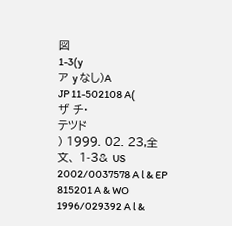図
1-3(y
ア y なし)A
JP 11-502108 A(
ザ チ・
テツド
) 1999. 02. 23,全
文、 1-3& US 2002/0037578 A l & EP 815201 A & WO 1996/029392 A l &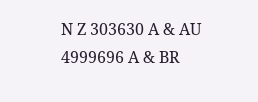N Z 303630 A & AU 4999696 A & BR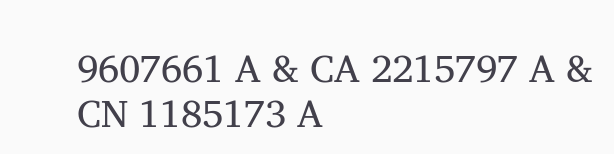9607661 A & CA 2215797 A & CN 1185173 A